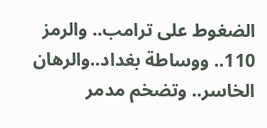الضغوط على ترامب.. والرمز 110.. ووساطة بغداد..والرهان الخاسر.. وتضخم مدمر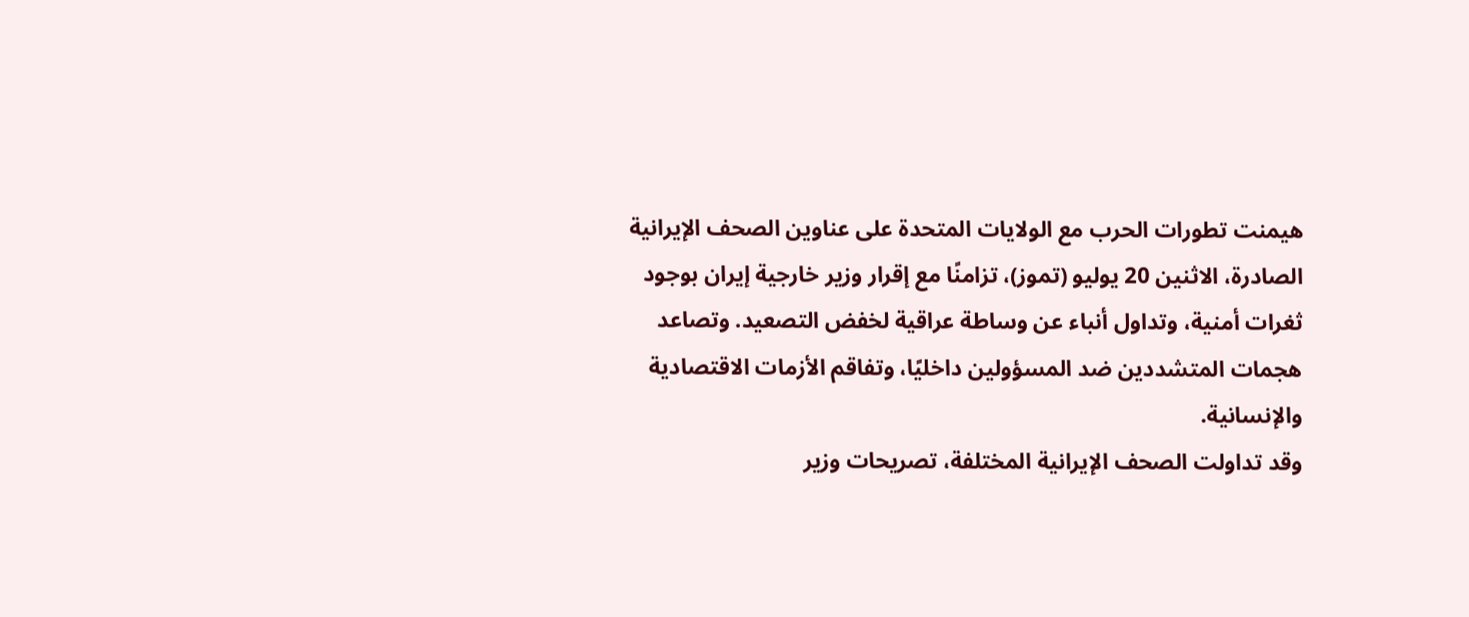هيمنت تطورات الحرب مع الولايات المتحدة على عناوين الصحف الإيرانية الصادرة، الاثنين 20 يوليو (تموز)، تزامنًا مع إقرار وزير خارجية إيران بوجود ثغرات أمنية، وتداول أنباء عن وساطة عراقية لخفض التصعيد. وتصاعد هجمات المتشددين ضد المسؤولين داخليًا، وتفاقم الأزمات الاقتصادية والإنسانية.
وقد تداولت الصحف الإيرانية المختلفة، تصريحات وزير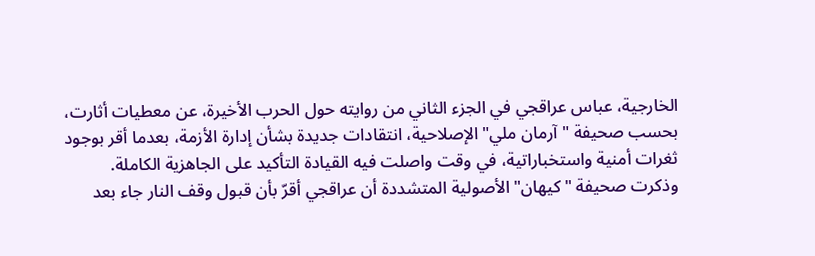الخارجية، عباس عراقجي في الجزء الثاني من روايته حول الحرب الأخيرة، عن معطيات أثارت، بحسب صحيفة "آرمان ملي" الإصلاحية، انتقادات جديدة بشأن إدارة الأزمة، بعدما أقر بوجود ثغرات أمنية واستخباراتية، في وقت واصلت فيه القيادة التأكيد على الجاهزية الكاملة.
وذكرت صحيفة "كيهان" الأصولية المتشددة أن عراقجي أقرّ بأن قبول وقف النار جاء بعد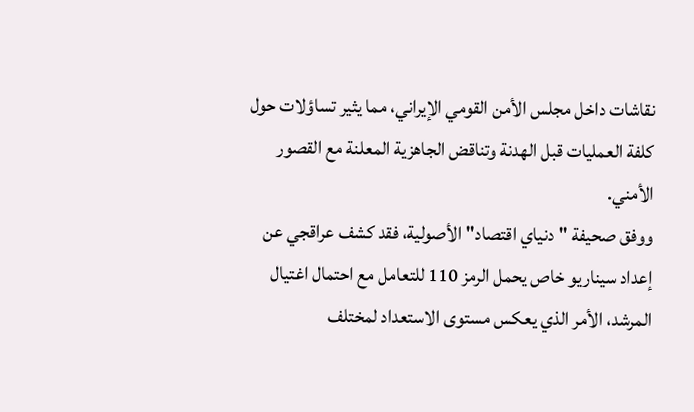نقاشات داخل مجلس الأمن القومي الإيراني، مما يثير تساؤلات حول كلفة العمليات قبل الهدنة وتناقض الجاهزية المعلنة مع القصور الأمني.
ووفق صحيفة "دنياي اقتصاد" الأصولية، فقد كشف عراقجي عن إعداد سيناريو خاص يحمل الرمز 110 للتعامل مع احتمال اغتيال المرشد، الأمر الذي يعكس مستوى الاستعداد لمختلف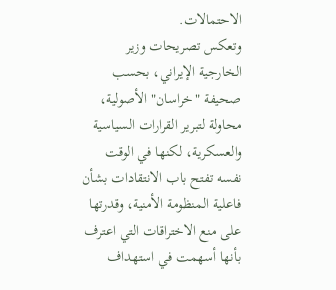الاحتمالات.
وتعكس تصريحات وزير الخارجية الإيراني، بحسب صحيفة "خراسان" الأصولية، محاولة لتبرير القرارات السياسية والعسكرية، لكنها في الوقت نفسه تفتح باب الانتقادات بشأن فاعلية المنظومة الأمنية، وقدرتها على منع الاختراقات التي اعترف بأنها أسهمت في استهداف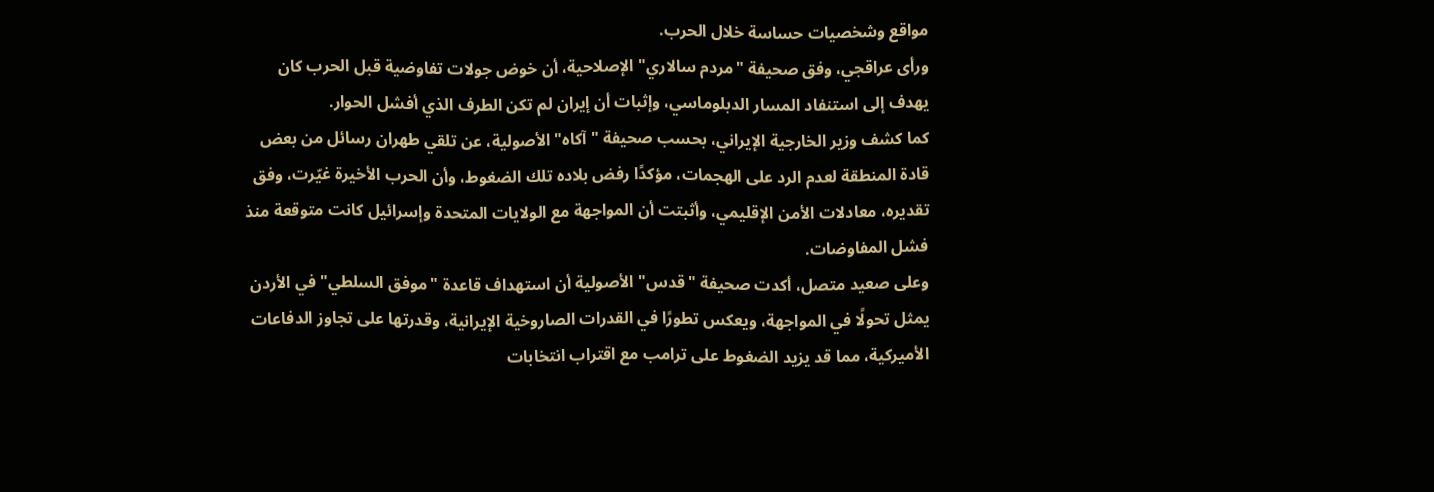مواقع وشخصيات حساسة خلال الحرب.
ورأى عراقجي، وفق صحيفة "مردم سالاري" الإصلاحية، أن خوض جولات تفاوضية قبل الحرب كان يهدف إلى استنفاد المسار الدبلوماسي، وإثبات أن إيران لم تكن الطرف الذي أفشل الحوار.
كما كشف وزير الخارجية الإيراني، بحسب صحيفة "آكاه" الأصولية، عن تلقي طهران رسائل من بعض قادة المنطقة لعدم الرد على الهجمات، مؤكدًا رفض بلاده تلك الضغوط، وأن الحرب الأخيرة غيّرت، وفق تقديره، معادلات الأمن الإقليمي، وأثبتت أن المواجهة مع الولايات المتحدة وإسرائيل كانت متوقعة منذ فشل المفاوضات.
وعلى صعيد متصل، أكدت صحيفة "قدس" الأصولية أن استهداف قاعدة "موفق السلطي" في الأردن يمثل تحولًا في المواجهة، ويعكس تطورًا في القدرات الصاروخية الإيرانية، وقدرتها على تجاوز الدفاعات الأميركية، مما قد يزيد الضغوط على ترامب مع اقتراب انتخابات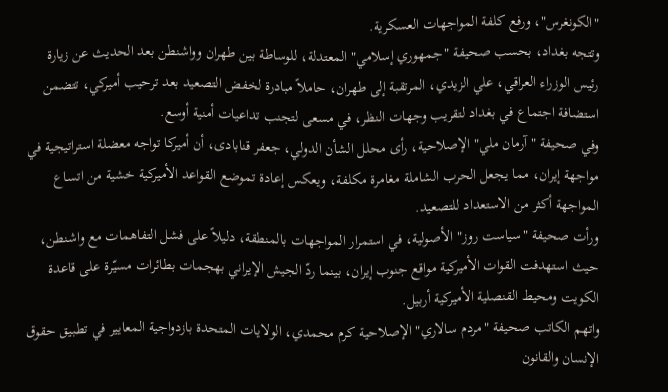"الكونغرس"، ورفع كلفة المواجهات العسكرية.
وتتجه بغداد، بحسب صحيفة "جمهوري إسلامي" المعتدلة، للوساطة بين طهران وواشنطن بعد الحديث عن زيارة رئيس الوزراء العراقي، علي الزيدي، المرتقبة إلى طهران، حاملاً مبادرة لخفض التصعيد بعد ترحيب أميركي، تتضمن استضافة اجتماع في بغداد لتقريب وجهات النظر، في مسعى لتجنب تداعيات أمنية أوسع.
وفي صحيفة "آرمان ملي" الإصلاحية، رأى محلل الشأن الدولي، جعفر قنابادى، أن أميركا تواجه معضلة استراتيجية في مواجهة إيران، مما يجعل الحرب الشاملة مغامرة مكلفة، ويعكس إعادة تموضع القواعد الأميركية خشية من اتساع المواجهة أكثر من الاستعداد للتصعيد.
ورأت صحيفة "سياست روز" الأصولية، في استمرار المواجهات بالمنطقة، دليلاً على فشل التفاهمات مع واشنطن، حيث استهدفت القوات الأميركية مواقع جنوب إيران، بينما ردّ الجيش الإيراني بهجمات بطائرات مسيّرة على قاعدة الكويت ومحيط القنصلية الأميركية أربيل.
واتهم الكاتب صحيفة "مردم سالاري" الإصلاحية كرم محمدي، الولايات المتحدة بازدواجية المعايير في تطبيق حقوق الإنسان والقانون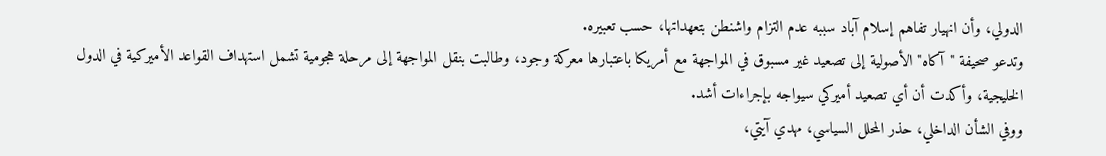الدولي، وأن انهيار تفاهم إسلام آباد سببه عدم التزام واشنطن بتعهداتها، حسب تعبيره.
وتدعو صحيفة "آكاه" الأصولية إلى تصعيد غير مسبوق في المواجهة مع أمريكا باعتبارها معركة وجود، وطالبت بنقل المواجهة إلى مرحلة هجومية تشمل استهداف القواعد الأميركية في الدول الخليجية، وأكدت أن أي تصعيد أميركي سيواجه بإجراءات أشد.
ووفي الشأن الداخلي، حذر المحلل السياسي، مهدي آيتي،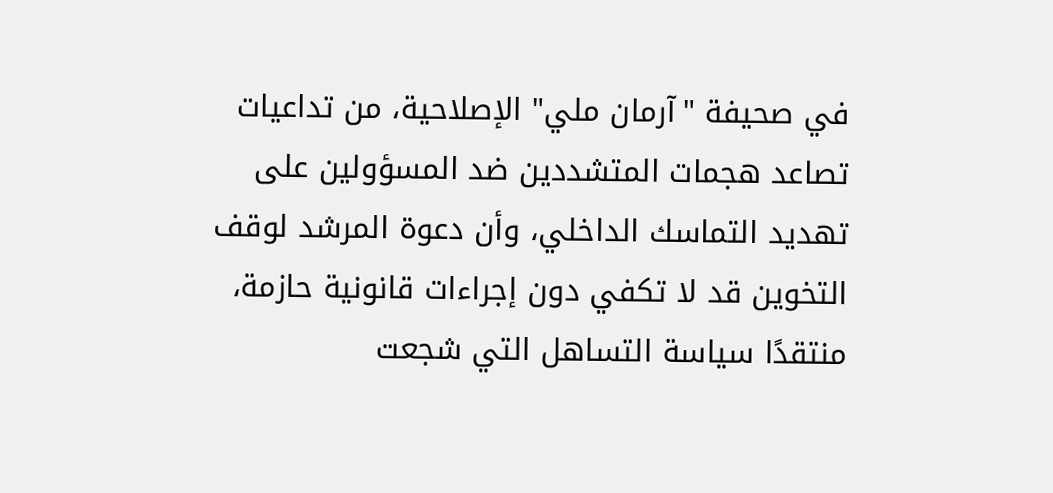في صحيفة "آرمان ملي" الإصلاحية، من تداعيات تصاعد هجمات المتشددين ضد المسؤولين على تهديد التماسك الداخلي، وأن دعوة المرشد لوقف التخوين قد لا تكفي دون إجراءات قانونية حازمة، منتقدًا سياسة التساهل التي شجعت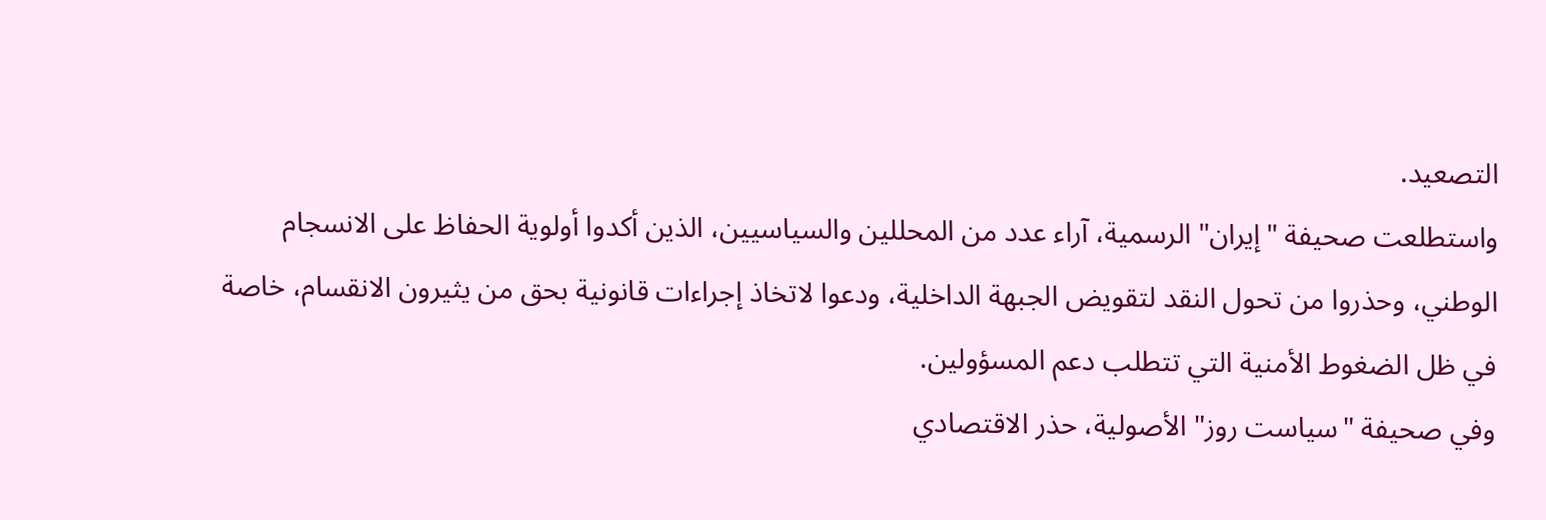التصعيد.
واستطلعت صحيفة "إيران" الرسمية، آراء عدد من المحللين والسياسيين، الذين أكدوا أولوية الحفاظ على الانسجام الوطني، وحذروا من تحول النقد لتقويض الجبهة الداخلية، ودعوا لاتخاذ إجراءات قانونية بحق من يثيرون الانقسام، خاصة في ظل الضغوط الأمنية التي تتطلب دعم المسؤولين.
وفي صحيفة "سياست روز" الأصولية، حذر الاقتصادي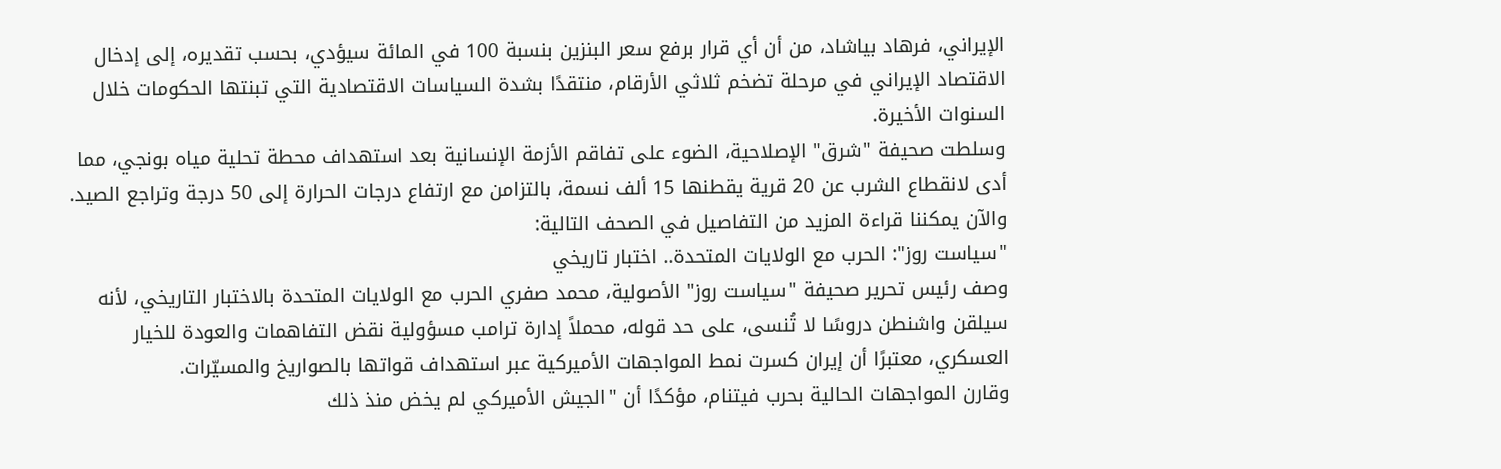الإيراني، فرهاد بياشاد، من أن أي قرار برفع سعر البنزين بنسبة 100 في المائة سيؤدي، بحسب تقديره، إلى إدخال الاقتصاد الإيراني في مرحلة تضخم ثلاثي الأرقام، منتقدًا بشدة السياسات الاقتصادية التي تبنتها الحكومات خلال السنوات الأخيرة.
وسلطت صحيفة "شرق" الإصلاحية، الضوء على تفاقم الأزمة الإنسانية بعد استهداف محطة تحلية مياه بونجي، مما أدى لانقطاع الشرب عن 20 قرية يقطنها 15 ألف نسمة، بالتزامن مع ارتفاع درجات الحرارة إلى 50 درجة وتراجع الصيد. والآن يمكننا قراءة المزيد من التفاصيل في الصحف التالية:
"سياست روز": الحرب مع الولايات المتحدة.. اختبار تاريخي
وصف رئيس تحرير صحيفة "سياست روز" الأصولية، محمد صفري الحرب مع الولايات المتحدة بالاختبار التاريخي، لأنه سيلقن واشنطن دروسًا لا تُنسى، على حد قوله، محملاً إدارة ترامب مسؤولية نقض التفاهمات والعودة للخيار العسكري، معتبرًا أن إيران كسرت نمط المواجهات الأميركية عبر استهداف قواتها بالصواريخ والمسيّرات.
وقارن المواجهات الحالية بحرب فيتنام، مؤكدًا أن "الجيش الأميركي لم يخض منذ ذلك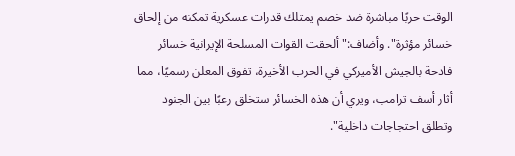الوقت حربًا مباشرة ضد خصم يمتلك قدرات عسكرية تمكنه من إلحاق خسائر مؤثرة". وأضاف:" ألحقت القوات المسلحة الإيرانية خسائر فادحة بالجيش الأميركي في الحرب الأخيرة، تفوق المعلن رسميًا، مما أثار أسف ترامب، ويري أن هذه الخسائر ستخلق رعبًا بين الجنود وتطلق احتجاجات داخلية".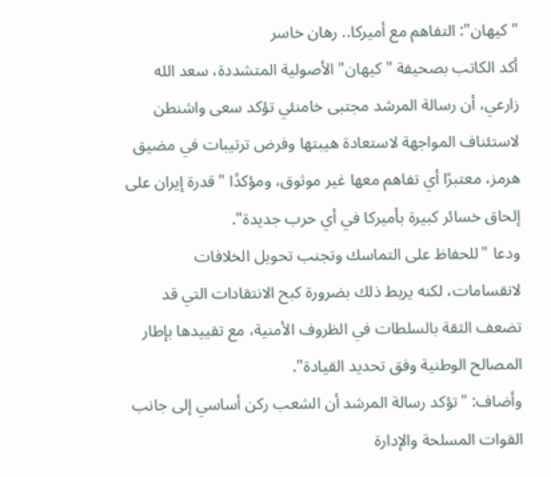"كيهان": التفاهم مع أميركا.. رهان خاسر
أكد الكاتب بصحيفة "كيهان" الأصولية المتشددة، سعد الله زارعي، أن رسالة المرشد مجتبى خامنئي تؤكد سعى واشنطن لاستئناف المواجهة لاستعادة هيبتها وفرض ترتيبات في مضيق هرمز، معتبرًا أي تفاهم معها غير موثوق، ومؤكدًا "قدرة إيران على إلحاق خسائر كبيرة بأميركا في أي حرب جديدة".
ودعا "للحفاظ على التماسك وتجنب تحويل الخلافات لانقسامات، لكنه يربط ذلك بضرورة كبح الانتقادات التي قد تضعف الثقة بالسلطات في الظروف الأمنية، مع تقييدها بإطار المصالح الوطنية وفق تحديد القيادة".
وأضاف: "تؤكد رسالة المرشد أن الشعب ركن أساسي إلى جانب القوات المسلحة والإدارة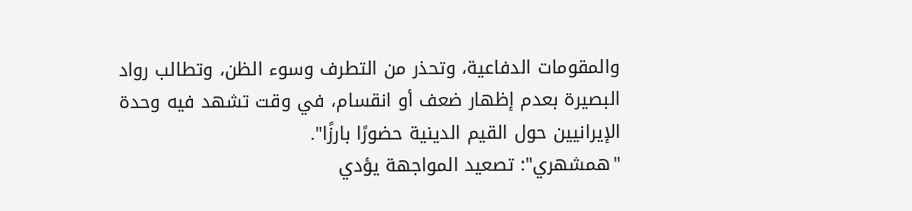والمقومات الدفاعية، وتحذر من التطرف وسوء الظن، وتطالب رواد البصيرة بعدم إظهار ضعف أو انقسام، في وقت تشهد فيه وحدة الإيرانيين حول القيم الدينية حضورًا بارزًا".
"همشهري": تصعيد المواجهة يؤدي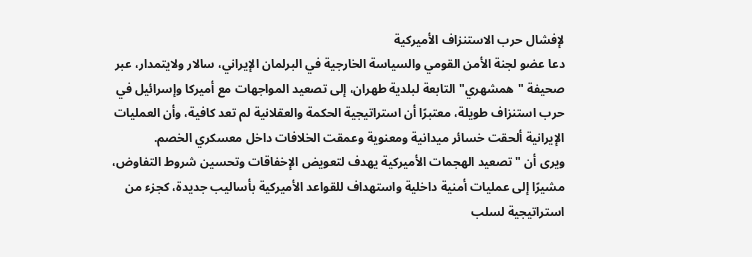لإفشال حرب الاستنزاف الأميركية
دعا عضو لجنة الأمن القومي والسياسة الخارجية في البرلمان الإيراني، سالار ولايتمدار، عبر صحيفة "همشهري" التابعة لبلدية طهران، إلى تصعيد المواجهات مع أميركا وإسرائيل في حرب استنزاف طويلة، معتبرًا أن استراتيجية الحكمة والعقلانية لم تعد كافية، وأن العمليات الإيرانية ألحقت خسائر ميدانية ومعنوية وعمقت الخلافات داخل معسكري الخصم.
ويرى أن "تصعيد الهجمات الأميركية يهدف لتعويض الإخفاقات وتحسين شروط التفاوض، مشيرًا إلى عمليات أمنية داخلية واستهداف للقواعد الأميركية بأساليب جديدة، كجزء من استراتيجية لسلب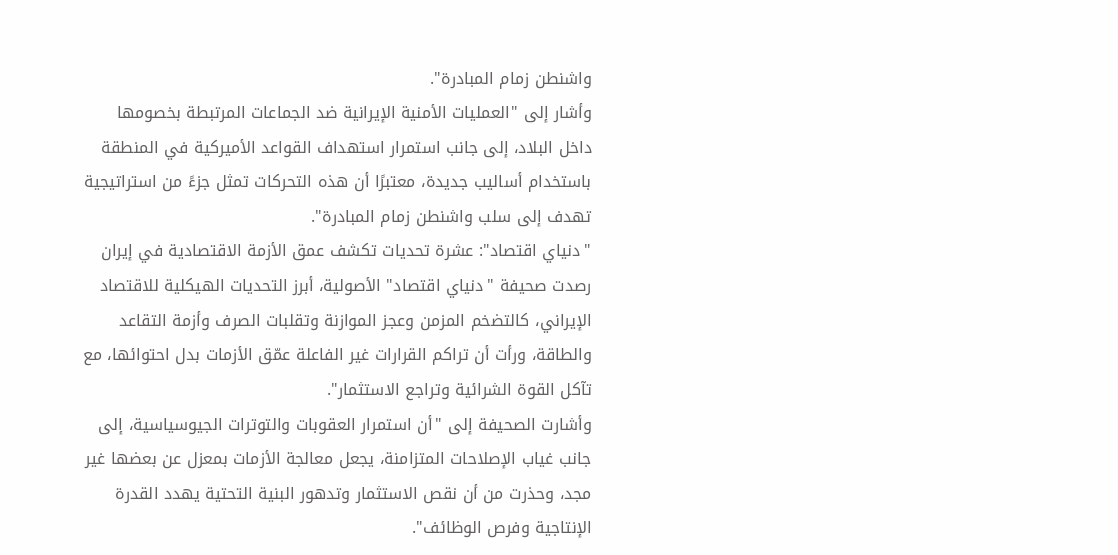واشنطن زمام المبادرة".
وأشار إلى "العمليات الأمنية الإيرانية ضد الجماعات المرتبطة بخصومها داخل البلاد، إلى جانب استمرار استهداف القواعد الأميركية في المنطقة باستخدام أساليب جديدة، معتبرًا أن هذه التحركات تمثل جزءً من استراتيجية تهدف إلى سلب واشنطن زمام المبادرة".
"دنياي اقتصاد": عشرة تحديات تكشف عمق الأزمة الاقتصادية في إيران
رصدت صحيفة "دنياي اقتصاد" الأصولية، أبرز التحديات الهيكلية للاقتصاد الإيراني، كالتضخم المزمن وعجز الموازنة وتقلبات الصرف وأزمة التقاعد والطاقة، ورأت أن تراكم القرارات غير الفاعلة عمّق الأزمات بدل احتوائها، مع تآكل القوة الشرائية وتراجع الاستثمار".
وأشارت الصحيفة إلى "أن استمرار العقوبات والتوترات الجيوسياسية، إلى جانب غياب الإصلاحات المتزامنة، يجعل معالجة الأزمات بمعزل عن بعضها غير مجد، وحذرت من أن نقص الاستثمار وتدهور البنية التحتية يهدد القدرة الإنتاجية وفرص الوظائف".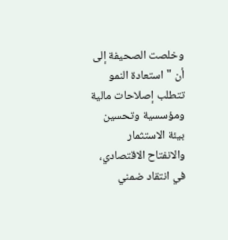وخلصت الصحيفة إلى أن "استعادة النمو تتطلب إصلاحات مالية ومؤسسية وتحسين بيئة الاستثمار والانفتاح الاقتصادي، في انتقاد ضمني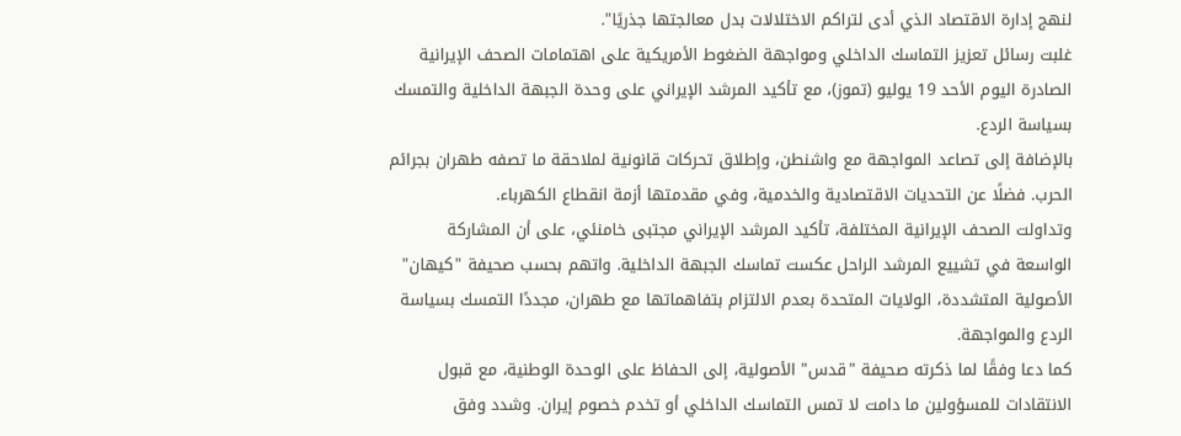لنهج إدارة الاقتصاد الذي أدى لتراكم الاختلالات بدل معالجتها جذريًا".
غلبت رسائل تعزيز التماسك الداخلي ومواجهة الضغوط الأمريكية على اهتمامات الصحف الإيرانية الصادرة اليوم الأحد 19 يوليو (تموز)، مع تأكيد المرشد الإيراني على وحدة الجبهة الداخلية والتمسك بسياسة الردع.
بالإضافة إلى تصاعد المواجهة مع واشنطن، وإطلاق تحركات قانونية لملاحقة ما تصفه طهران بجرائم الحرب. فضلًا عن التحديات الاقتصادية والخدمية، وفي مقدمتها أزمة انقطاع الكهرباء.
وتداولت الصحف الإيرانية المختلفة، تأكيد المرشد الإيراني مجتبى خامنئي، على أن المشاركة الواسعة في تشييع المرشد الراحل عكست تماسك الجبهة الداخلية. واتهم بحسب صحيفة "كيهان" الأصولية المتشددة، الولايات المتحدة بعدم الالتزام بتفاهماتها مع طهران، مجددًا التمسك بسياسة الردع والمواجهة.
كما دعا وفقًا لما ذكرته صحيفة "قدس" الأصولية، إلى الحفاظ على الوحدة الوطنية، مع قبول الانتقادات للمسؤولين ما دامت لا تمس التماسك الداخلي أو تخدم خصوم إيران. وشدد وفق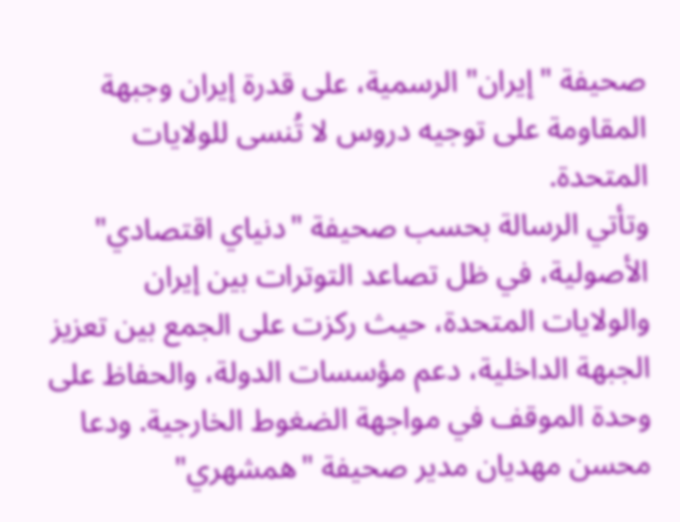صحيفة "إيران" الرسمية، على قدرة إيران وجبهة المقاومة على توجيه دروس لا تُنسى للولايات المتحدة.
وتأتي الرسالة بحسب صحيفة "دنياي اقتصادي" الأصولية، في ظل تصاعد التوترات بين إيران والولايات المتحدة، حيث ركزت على الجمع بين تعزيز الجبهة الداخلية، دعم مؤسسات الدولة، والحفاظ على وحدة الموقف في مواجهة الضغوط الخارجية. ودعا محسن مهدیان مدير صحيفة "همشهري"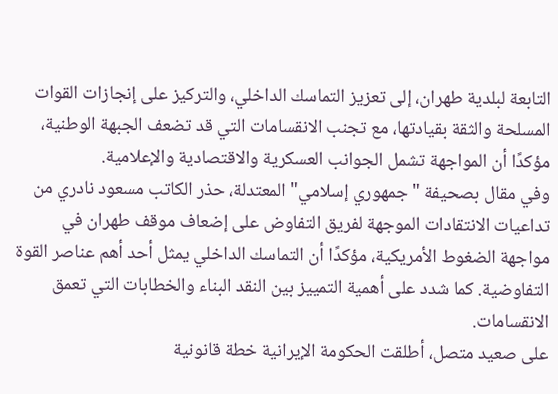التابعة لبلدية طهران، إلى تعزيز التماسك الداخلي، والتركيز على إنجازات القوات المسلحة والثقة بقيادتها، مع تجنب الانقسامات التي قد تضعف الجبهة الوطنية، مؤكدًا أن المواجهة تشمل الجوانب العسكرية والاقتصادية والإعلامية.
وفي مقال بصحيفة "جمهوري إسلامي" المعتدلة، حذر الكاتب مسعود نادري من تداعيات الانتقادات الموجهة لفريق التفاوض على إضعاف موقف طهران في مواجهة الضغوط الأمريكية، مؤكدًا أن التماسك الداخلي يمثل أحد أهم عناصر القوة التفاوضية. كما شدد على أهمية التمييز بين النقد البناء والخطابات التي تعمق الانقسامات.
على صعيد متصل، أطلقت الحكومة الإيرانية خطة قانونية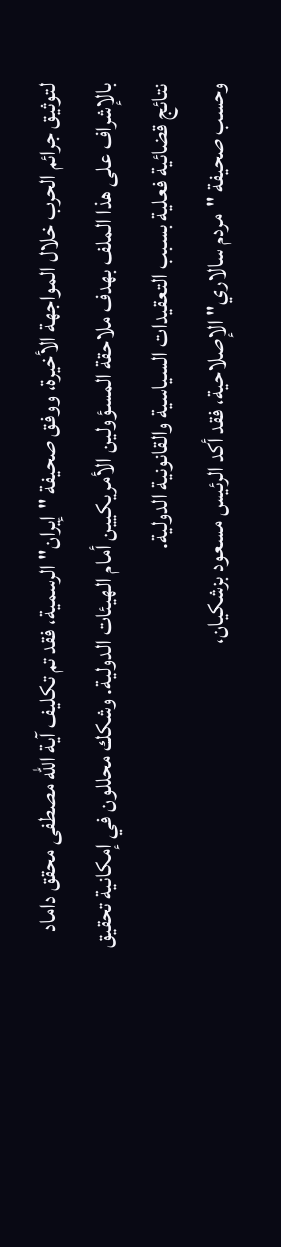لتوثيق جرائم الحرب خلال المواجهة الأخيرة، ووفق صحيفة "إيران" الرسمية، فقد تم تكليف آية الله مصطفى محقق داماد بالإشراف على هذا الملف بهدف ملاحقة المسؤولين الأمريكيين أمام الهيئات الدولية. وشكك محللون في إمكانية تحقيق نتائج قضائية فعلية بسبب التعقيدات السياسية والقانونية الدولية.
وحسب صحيفة "مردم سالاري" الإصلاحية، فقد أكد الرئيس مسعود بزشكيان،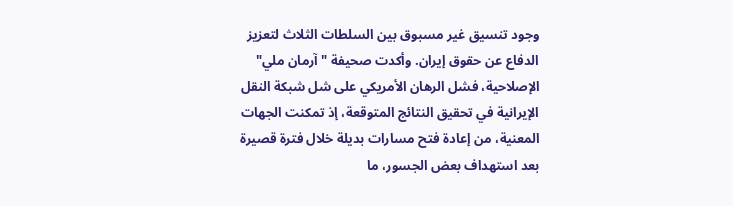وجود تنسيق غير مسبوق بين السلطات الثلاث لتعزيز الدفاع عن حقوق إيران. وأكدت صحيفة "آرمان ملي" الإصلاحية، فشل الرهان الأمريكي على شل شبكة النقل الإيرانية في تحقيق النتائج المتوقعة، إذ تمكنت الجهات المعنية، من إعادة فتح مسارات بديلة خلال فترة قصيرة بعد استهداف بعض الجسور، ما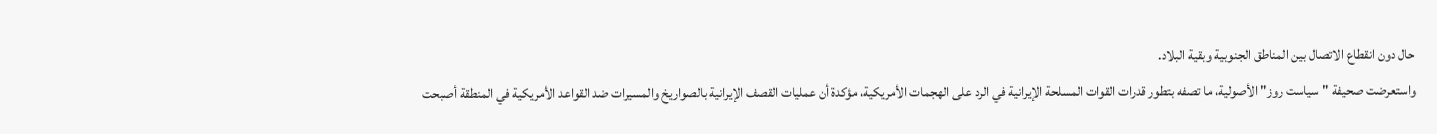حال دون انقطاع الاتصال بين المناطق الجنوبية وبقية البلاد.
واستعرضت صحيفة "سياست روز" الأصولية، ما تصفه بتطور قدرات القوات المسلحة الإيرانية في الرد على الهجمات الأمريكية، مؤكدة أن عمليات القصف الإيرانية بالصواريخ والمسيرات ضد القواعد الأمريكية في المنطقة أصبحت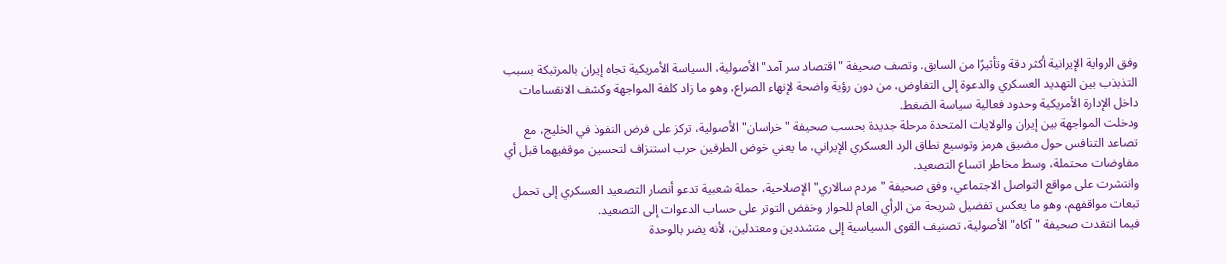وفق الرواية الإيرانية أكثر دقة وتأثيرًا من السابق. وتصف صحيفة "اقتصاد سر آمد" الأصولية، السياسة الأمريكية تجاه إيران بالمرتبكة بسبب التذبذب بين التهديد العسكري والدعوة إلى التفاوض، من دون رؤية واضحة لإنهاء الصراع، وهو ما زاد كلفة المواجهة وكشف الانقسامات داخل الإدارة الأمريكية وحدود فعالية سياسة الضغط.
ودخلت المواجهة بين إيران والولايات المتحدة مرحلة جديدة بحسب صحيفة "خراسان" الأصولية، تركز على فرض النفوذ في الخليج، مع تصاعد التنافس حول مضيق هرمز وتوسيع نطاق الرد العسكري الإيراني، ما يعني خوض الطرفين حرب استنزاف لتحسين موقفيهما قبل أي مفاوضات محتملة، وسط مخاطر اتساع التصعيد.
وانتشرت على مواقع التواصل الاجتماعي، وفق صحيفة "مردم سالاري" الإصلاحية، حملة شعبية تدعو أنصار التصعيد العسكري إلى تحمل تبعات مواقفهم، وهو ما يعكس تفضيل شريحة من الرأي العام للحوار وخفض التوتر على حساب الدعوات إلى التصعيد.
فيما انتقدت صحيفة "آكاه" الأصولية، تصنيف القوى السياسية إلى متشددين ومعتدلين، لأنه يضر بالوحدة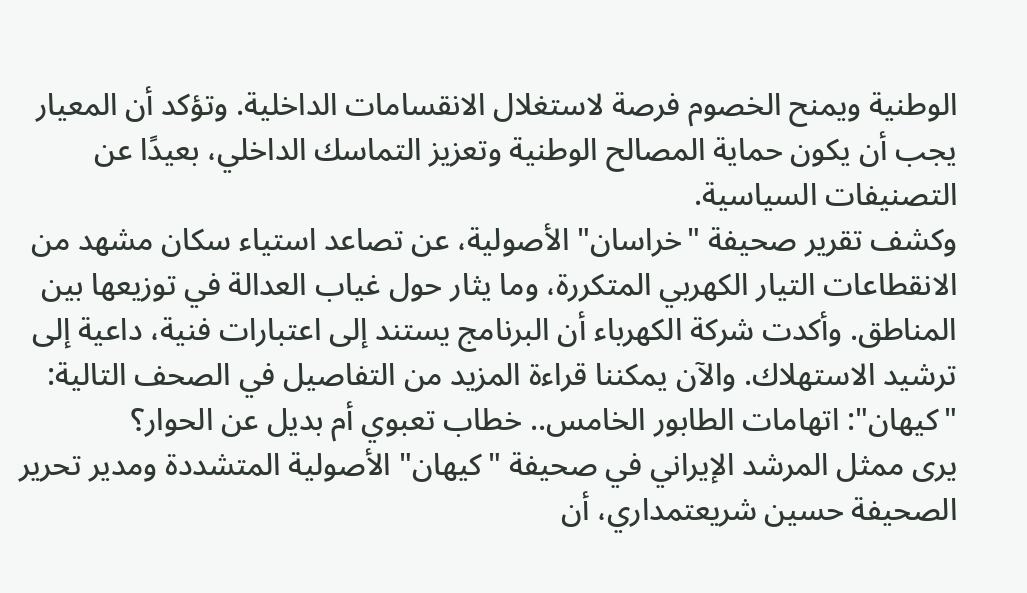الوطنية ويمنح الخصوم فرصة لاستغلال الانقسامات الداخلية. وتؤكد أن المعيار يجب أن يكون حماية المصالح الوطنية وتعزيز التماسك الداخلي، بعيدًا عن التصنيفات السياسية.
وكشف تقرير صحيفة "خراسان" الأصولية، عن تصاعد استياء سكان مشهد من الانقطاعات التيار الكهربي المتكررة، وما يثار حول غياب العدالة في توزيعها بين المناطق. وأكدت شركة الكهرباء أن البرنامج يستند إلى اعتبارات فنية، داعية إلى ترشيد الاستهلاك. والآن يمكننا قراءة المزيد من التفاصيل في الصحف التالية:
"كيهان": اتهامات الطابور الخامس.. خطاب تعبوي أم بديل عن الحوار؟
يرى ممثل المرشد الإيراني في صحيفة "كيهان" الأصولية المتشددة ومدير تحرير الصحيفة حسين شريعتمداري، أن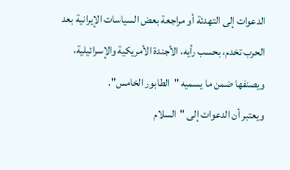الدعوات إلى التهدئة أو مراجعة بعض السياسات الإيرانية بعد الحرب تخدم، بحسب رأيه، الأجندة الأمريكية والإسرائيلية، ويصنفها ضمن ما يسميه "الطابور الخامس".
ويعتبر أن الدعوات إلى "السلام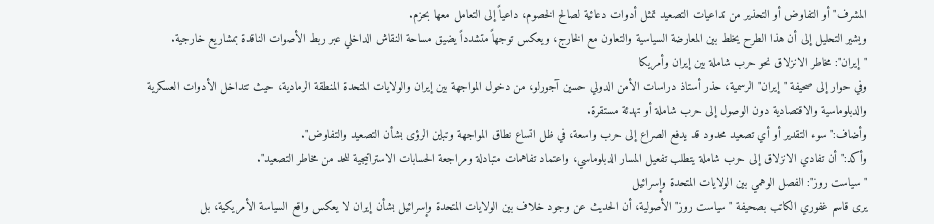المشرف" أو التفاوض أو التحذير من تداعيات التصعيد تمثل أدوات دعائية لصالح الخصوم، داعياً إلى التعامل معها بحزم.
ويشير التحليل إلى أن هذا الطرح يخلط بين المعارضة السياسية والتعاون مع الخارج، ويعكس توجهاً متشدداً يضيق مساحة النقاش الداخلي عبر ربط الأصوات الناقدة بمشاريع خارجية.
"إيران": مخاطر الانزلاق نحو حرب شاملة بين إيران وأمريكا
وفي حوار إلى صحيفة "إيران" الرسمية، حذر أستاذ دراسات الأمن الدولي حسين آجورلو، من دخول المواجهة بين إيران والولايات المتحدة المنطقة الرمادية، حيث تتداخل الأدوات العسكرية والدبلوماسية والاقتصادية دون الوصول إلى حرب شاملة أو تهدئة مستقرة.
وأضاف:" سوء التقدير أو أي تصعيد محدود قد يدفع الصراع إلى حرب واسعة، في ظل اتساع نطاق المواجهة وتباين الرؤى بشأن التصعيد والتفاوض".
وأكد:" أن تفادي الانزلاق إلى حرب شاملة يتطلب تفعيل المسار الدبلوماسي، واعتماد تفاهمات متبادلة ومراجعة الحسابات الاستراتيجية للحد من مخاطر التصعيد".
"سياست روز": الفصل الوهمي بين الولايات المتحدة وإسرائيل
يرى قاسم غفوري الكاتب بصحيفة "سياست روز" الأصولية، أن الحديث عن وجود خلاف بين الولايات المتحدة وإسرائيل بشأن إيران لا يعكس واقع السياسة الأمريكية، بل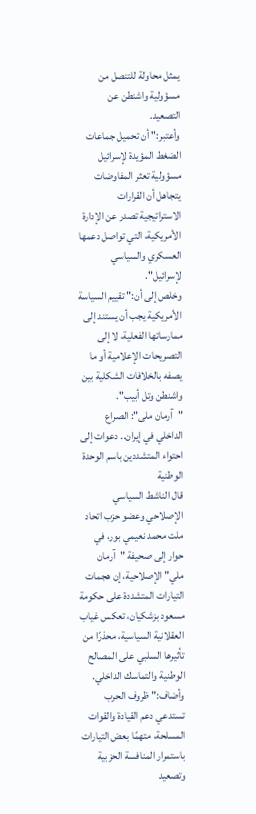يمثل محاولة للتنصل من مسؤولية واشنطن عن التصعيد.
وأعتبر:" أن تحميل جماعات الضغط المؤيدة لإسرائيل مسؤولية تعثر المفاوضات يتجاهل أن القرارات الاستراتيجية تصدر عن الإدارة الأمريكية، التي تواصل دعمها العسكري والسياسي لإسرائيل".
وخلص إلى أن:" تقييم السياسة الأمريكية يجب أن يستند إلى ممارساتها الفعلية، لا إلى التصريحات الإعلامية أو ما يصفه بالخلافات الشكلية بين واشنطن وتل أبيب".
"آرمان ملى": الصراع الداخلي في إيران.. دعوات إلى احتواء المتشددين باسم الوحدة الوطنية
قال الناشط السياسي الإصلاحي وعضو حزب اتحاد ملت محمد نعيمي بور، في حوار إلى صحيفة "آرمان ملي" الإصلاحية، إن هجمات التيارات المتشددة على حكومة مسعود بزشكيان، تعكس غياب العقلانية السياسية، محذرًا من تأثيرها السلبي على المصالح الوطنية والتماسك الداخلي.
وأضاف:" ظروف الحرب تستدعي دعم القيادة والقوات المسلحة، متهمًا بعض التيارات باستمرار المنافسة الحزبية وتصعيد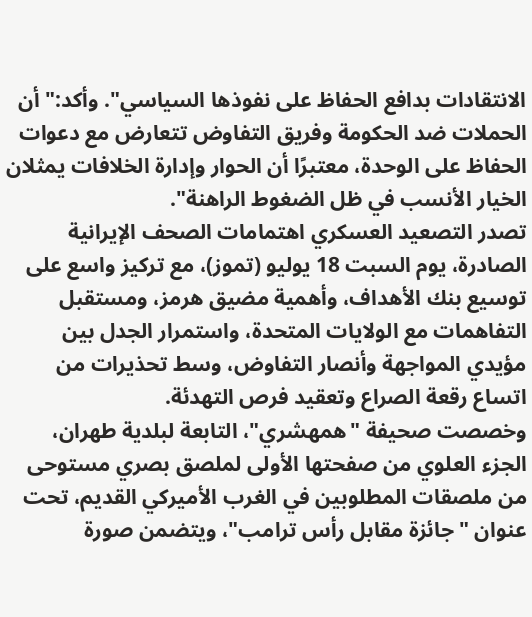الانتقادات بدافع الحفاظ على نفوذها السياسي". وأكد:" أن الحملات ضد الحكومة وفريق التفاوض تتعارض مع دعوات الحفاظ على الوحدة، معتبرًا أن الحوار وإدارة الخلافات يمثلان الخيار الأنسب في ظل الضغوط الراهنة".
تصدر التصعيد العسكري اهتمامات الصحف الإيرانية الصادرة، يوم السبت 18 يوليو (تموز)، مع تركيز واسع على توسيع بنك الأهداف، وأهمية مضيق هرمز، ومستقبل التفاهمات مع الولايات المتحدة، واستمرار الجدل بين مؤيدي المواجهة وأنصار التفاوض، وسط تحذيرات من اتساع رقعة الصراع وتعقيد فرص التهدئة.
وخصصت صحيفة "همهشري"، التابعة لبلدية طهران، الجزء العلوي من صفحتها الأولى لملصق بصري مستوحى من ملصقات المطلوبين في الغرب الأميركي القديم، تحت عنوان "جائزة مقابل رأس ترامب"، ويتضمن صورة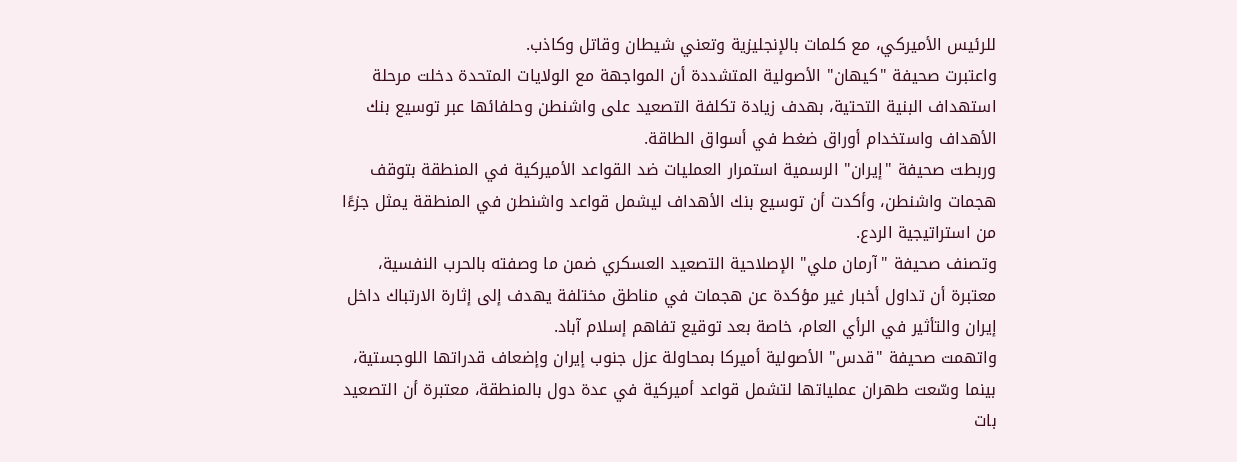للرئيس الأميركي، مع كلمات بالإنجليزية وتعني شيطان وقاتل وكاذب.
واعتبرت صحيفة "كيهان" الأصولية المتشددة أن المواجهة مع الولايات المتحدة دخلت مرحلة استهداف البنية التحتية، بهدف زيادة تكلفة التصعيد على واشنطن وحلفائها عبر توسيع بنك الأهداف واستخدام أوراق ضغط في أسواق الطاقة.
وربطت صحيفة "إيران" الرسمية استمرار العمليات ضد القواعد الأميركية في المنطقة بتوقف هجمات واشنطن، وأكدت أن توسيع بنك الأهداف ليشمل قواعد واشنطن في المنطقة يمثل جزءًا من استراتيجية الردع.
وتصنف صحيفة "آرمان ملي" الإصلاحية التصعيد العسكري ضمن ما وصفته بالحرب النفسية، معتبرة أن تداول أخبار غير مؤكدة عن هجمات في مناطق مختلفة يهدف إلى إثارة الارتباك داخل إيران والتأثير في الرأي العام، خاصة بعد توقيع تفاهم إسلام آباد.
واتهمت صحيفة "قدس" الأصولية أميركا بمحاولة عزل جنوب إيران وإضعاف قدراتها اللوجستية، بينما وسّعت طهران عملياتها لتشمل قواعد أميركية في عدة دول بالمنطقة، معتبرة أن التصعيد بات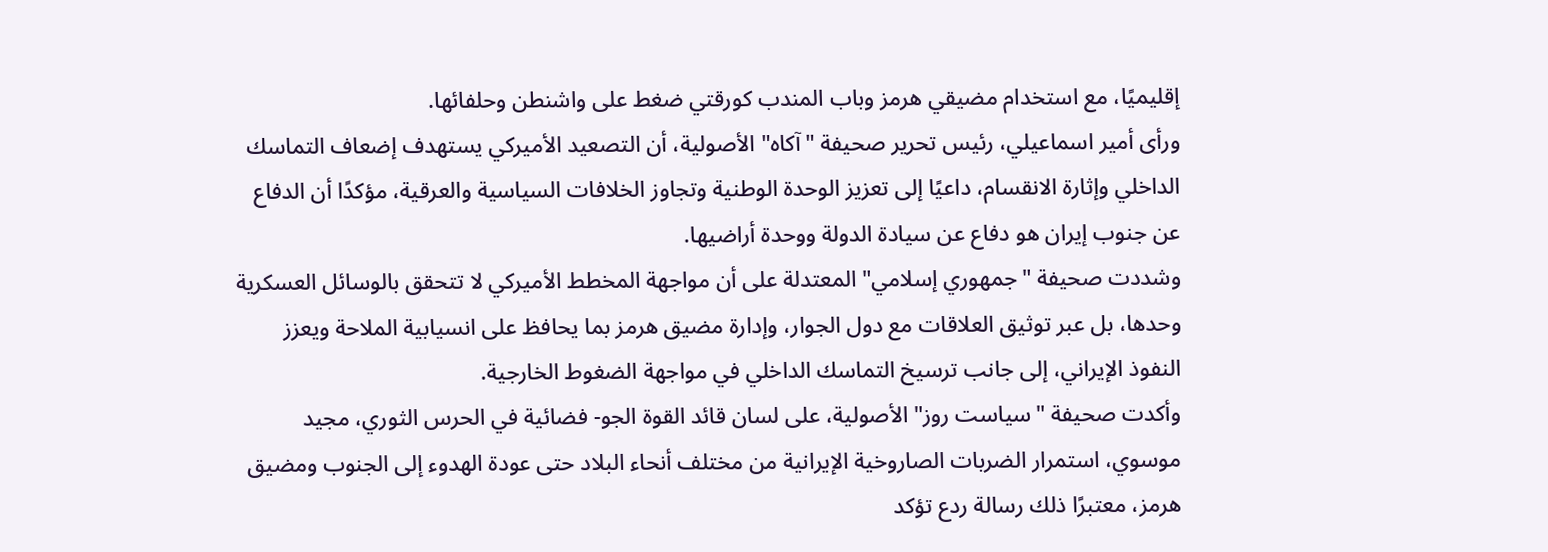إقليميًا، مع استخدام مضيقي هرمز وباب المندب كورقتي ضغط على واشنطن وحلفائها.
ورأى أمير اسماعيلي، رئيس تحرير صحيفة "آكاه" الأصولية، أن التصعيد الأميركي يستهدف إضعاف التماسك الداخلي وإثارة الانقسام، داعيًا إلى تعزيز الوحدة الوطنية وتجاوز الخلافات السياسية والعرقية، مؤكدًا أن الدفاع عن جنوب إيران هو دفاع عن سيادة الدولة ووحدة أراضيها.
وشددت صحيفة "جمهوري إسلامي" المعتدلة على أن مواجهة المخطط الأميركي لا تتحقق بالوسائل العسكرية وحدها، بل عبر توثيق العلاقات مع دول الجوار، وإدارة مضيق هرمز بما يحافظ على انسيابية الملاحة ويعزز النفوذ الإيراني، إلى جانب ترسيخ التماسك الداخلي في مواجهة الضغوط الخارجية.
وأكدت صحيفة "سياست روز" الأصولية، على لسان قائد القوة الجو- فضائية في الحرس الثوري، مجيد موسوي، استمرار الضربات الصاروخية الإيرانية من مختلف أنحاء البلاد حتى عودة الهدوء إلى الجنوب ومضيق هرمز، معتبرًا ذلك رسالة ردع تؤكد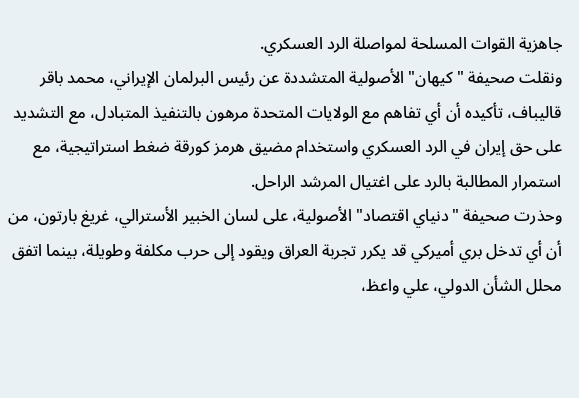جاهزية القوات المسلحة لمواصلة الرد العسكري.
ونقلت صحيفة "كيهان" الأصولية المتشددة عن رئيس البرلمان الإيراني، محمد باقر قاليباف، تأكيده أن أي تفاهم مع الولايات المتحدة مرهون بالتنفيذ المتبادل، مع التشديد على حق إيران في الرد العسكري واستخدام مضيق هرمز كورقة ضغط استراتيجية، مع استمرار المطالبة بالرد على اغتيال المرشد الراحل.
وحذرت صحيفة "دنياي اقتصاد" الأصولية، على لسان الخبير الأسترالي، غريغ بارتون، من أن أي تدخل بري أميركي قد يكرر تجربة العراق ويقود إلى حرب مكلفة وطويلة، بينما اتفق محلل الشأن الدولي، علي واعظ،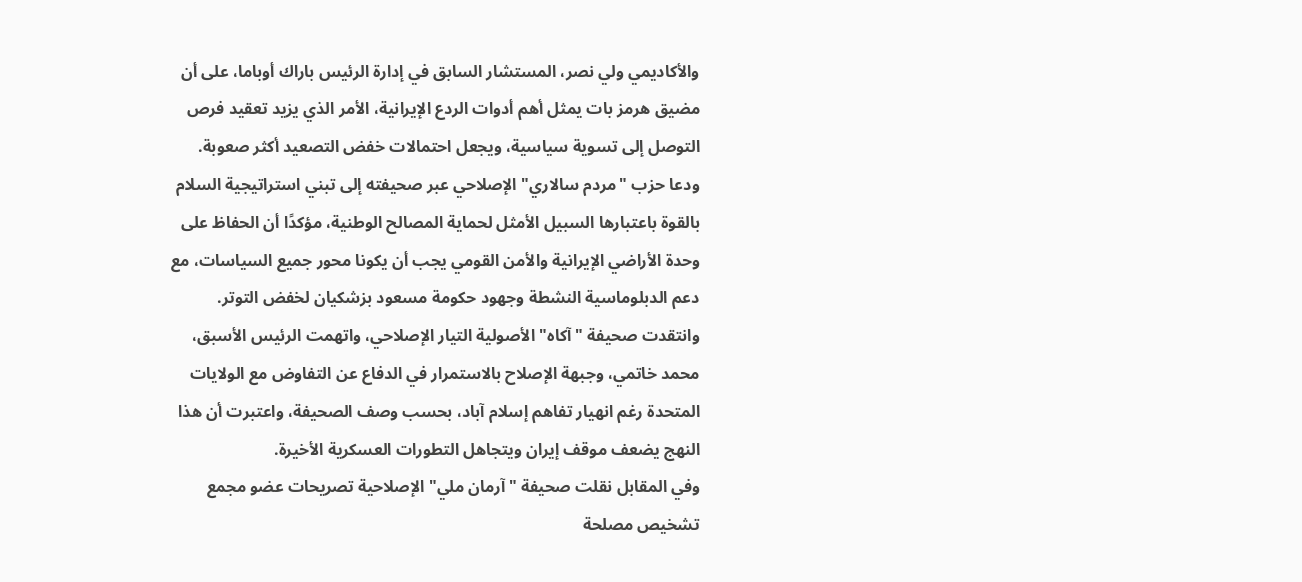والأكاديمي ولي نصر، المستشار السابق في إدارة الرئيس باراك أوباما، على أن مضيق هرمز بات يمثل أهم أدوات الردع الإيرانية، الأمر الذي يزيد تعقيد فرص التوصل إلى تسوية سياسية، ويجعل احتمالات خفض التصعيد أكثر صعوبة.
ودعا حزب "مردم سالاري" الإصلاحي عبر صحيفته إلى تبني استراتيجية السلام بالقوة باعتبارها السبيل الأمثل لحماية المصالح الوطنية، مؤكدًا أن الحفاظ على وحدة الأراضي الإيرانية والأمن القومي يجب أن يكونا محور جميع السياسات، مع دعم الدبلوماسية النشطة وجهود حكومة مسعود بزشكيان لخفض التوتر.
وانتقدت صحيفة "آكاه" الأصولية التيار الإصلاحي، واتهمت الرئيس الأسبق، محمد خاتمي، وجبهة الإصلاح بالاستمرار في الدفاع عن التفاوض مع الولايات المتحدة رغم انهيار تفاهم إسلام آباد، بحسب وصف الصحيفة، واعتبرت أن هذا النهج يضعف موقف إيران ويتجاهل التطورات العسكرية الأخيرة.
وفي المقابل نقلت صحيفة "آرمان ملي" الإصلاحية تصريحات عضو مجمع تشخيص مصلحة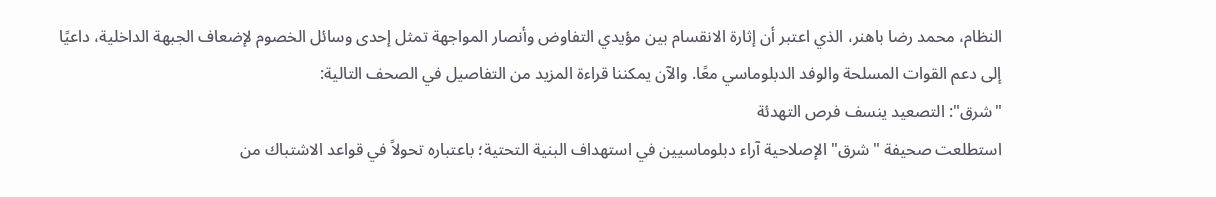النظام، محمد رضا باهنر، الذي اعتبر أن إثارة الانقسام بين مؤيدي التفاوض وأنصار المواجهة تمثل إحدى وسائل الخصوم لإضعاف الجبهة الداخلية، داعيًا إلى دعم القوات المسلحة والوفد الدبلوماسي معًا. والآن يمكننا قراءة المزيد من التفاصيل في الصحف التالية:
"شرق": التصعيد ينسف فرص التهدئة
استطلعت صحيفة "شرق" الإصلاحية آراء دبلوماسيين في استهداف البنية التحتية؛ باعتباره تحولاً في قواعد الاشتباك من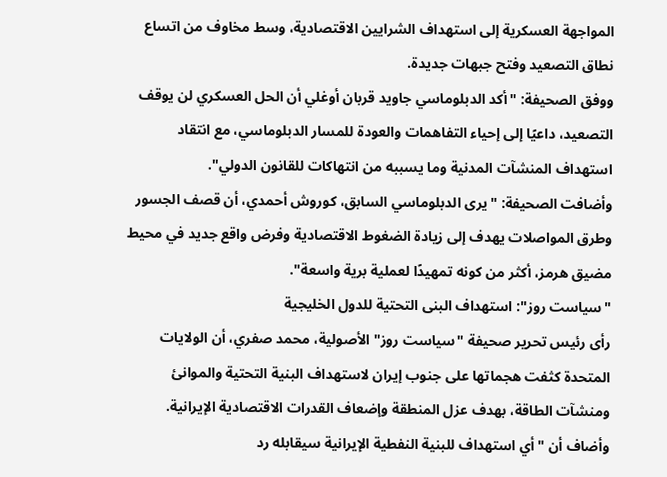المواجهة العسكرية إلى استهداف الشرايين الاقتصادية، وسط مخاوف من اتساع نطاق التصعيد وفتح جبهات جديدة.
ووفق الصحيفة: "أكد الدبلوماسي جاويد قربان أوغلي أن الحل العسكري لن يوقف التصعيد، داعيًا إلى إحياء التفاهمات والعودة للمسار الدبلوماسي، مع انتقاد استهداف المنشآت المدنية وما يسببه من انتهاكات للقانون الدولي".
وأضافت الصحيفة: "يرى الدبلوماسي السابق، كوروش أحمدي، أن قصف الجسور وطرق المواصلات يهدف إلى زيادة الضغوط الاقتصادية وفرض واقع جديد في محيط مضيق هرمز، أكثر من كونه تمهيدًا لعملية برية واسعة".
"سياست روز": استهداف البنى التحتية للدول الخليجية
رأى رئيس تحرير صحيفة "سياست روز" الأصولية، محمد صفري، أن الولايات المتحدة كثفت هجماتها على جنوب إيران لاستهداف البنية التحتية والموانئ ومنشآت الطاقة، بهدف عزل المنطقة وإضعاف القدرات الاقتصادية الإيرانية.
وأضاف أن "أي استهداف للبنية النفطية الإيرانية سيقابله رد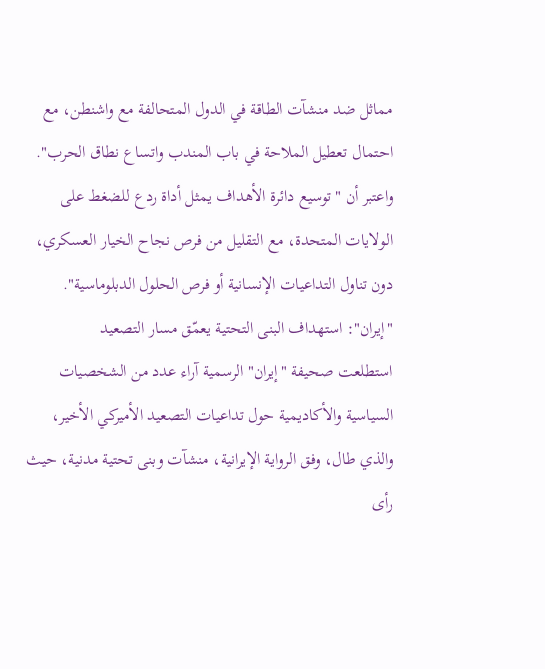مماثل ضد منشآت الطاقة في الدول المتحالفة مع واشنطن، مع احتمال تعطيل الملاحة في باب المندب واتساع نطاق الحرب".
واعتبر أن "توسيع دائرة الأهداف يمثل أداة ردع للضغط على الولايات المتحدة، مع التقليل من فرص نجاح الخيار العسكري، دون تناول التداعيات الإنسانية أو فرص الحلول الدبلوماسية".
"إيران": استهداف البنى التحتية يعمّق مسار التصعيد
استطلعت صحيفة "إيران" الرسمية آراء عدد من الشخصيات السياسية والأكاديمية حول تداعيات التصعيد الأميركي الأخير، والذي طال، وفق الرواية الإيرانية، منشآت وبنى تحتية مدنية، حيث رأى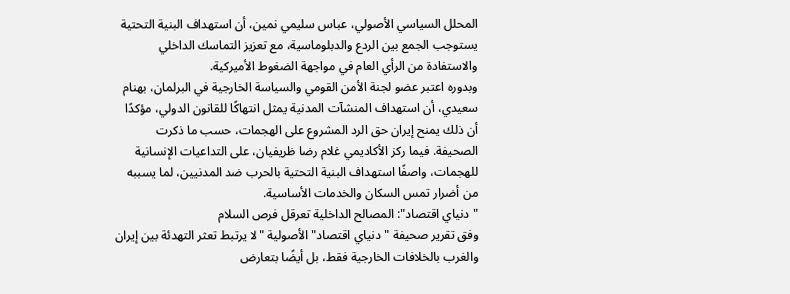المحلل السياسي الأصولي، عباس سليمي نمين، أن استهداف البنية التحتية يستوجب الجمع بين الردع والدبلوماسية، مع تعزيز التماسك الداخلي والاستفادة من الرأي العام في مواجهة الضغوط الأميركية.
وبدوره اعتبر عضو لجنة الأمن القومي والسياسة الخارجية في البرلمان، بهنام سعيدي، أن استهداف المنشآت المدنية يمثل انتهاكًا للقانون الدولي، مؤكدًا أن ذلك يمنح إيران حق الرد المشروع على الهجمات، حسب ما ذكرت الصحيفة. فيما ركز الأكاديمي غلام رضا ظريفيان، على التداعيات الإنسانية للهجمات، واصفًا استهداف البنية التحتية بالحرب ضد المدنيين، لما يسببه من أضرار تمس السكان والخدمات الأساسية.
"دنياي اقتصاد": المصالح الداخلية تعرقل فرص السلام
وفق تقرير صحيفة "دنياي اقتصاد" الأصولية "لا يرتبط تعثر التهدئة بين إيران والغرب بالخلافات الخارجية فقط، بل أيضًا بتعارض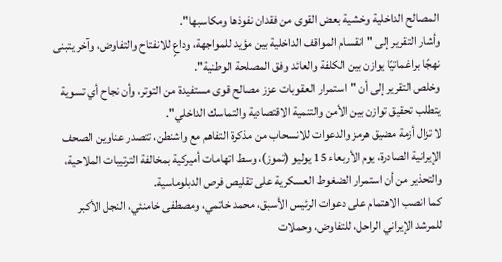المصالح الداخلية وخشية بعض القوى من فقدان نفوذها ومكاسبها".
وأشار التقرير إلى "انقسام المواقف الداخلية بين مؤيد للمواجهة، وداعٍ للانفتاح والتفاوض، وآخر يتبنى نهجًا براغماتيًا يوازن بين الكلفة والعائد وفق المصلحة الوطنية".
وخلص التقرير إلى أن "استمرار العقوبات عزز مصالح قوى مستفيدة من التوتر، وأن نجاح أي تسوية يتطلب تحقيق توازن بين الأمن والتنمية الاقتصادية والتماسك الداخلي".
لا تزال أزمة مضيق هرمز والدعوات للانسحاب من مذكرة التفاهم مع واشنطن، تتصدر عناوين الصحف الإيرانية الصادرة، يوم الأربعاء 15 يوليو (تموز)، وسط اتهامات أميركية بمخالفة الترتيبات الملاحية، والتحذير من أن استمرار الضغوط العسكرية على تقليص فرص الدبلوماسية.
كما انصب الاهتمام على دعوات الرئيس الأسبق، محمد خاتمي، ومصطفى خامنئي، النجل الأكبر للمرشد الإيراني الراحل، للتفاوض، وحملات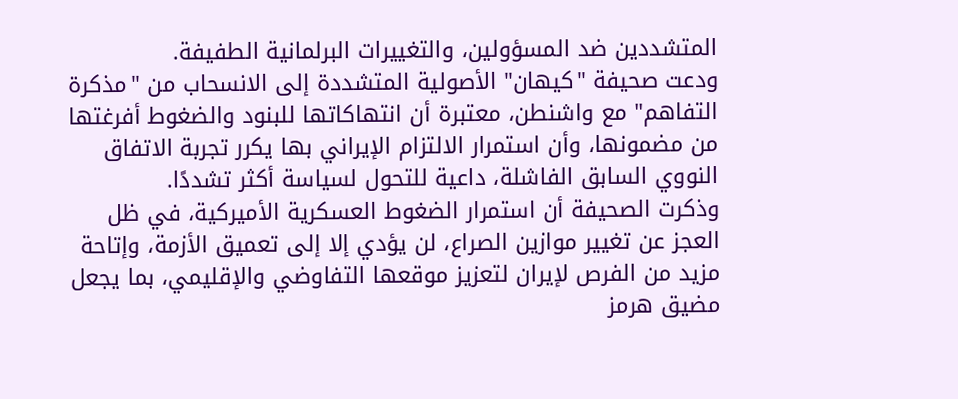المتشددين ضد المسؤولين، والتغييرات البرلمانية الطفيفة.
ودعت صحيفة "كيهان" الأصولية المتشددة إلى الانسحاب من "مذكرة التفاهم" مع واشنطن، معتبرة أن انتهاكاتها للبنود والضغوط أفرغتها من مضمونها، وأن استمرار الالتزام الإيراني بها يكرر تجربة الاتفاق النووي السابق الفاشلة، داعية للتحول لسياسة أكثر تشددًا.
وذكرت الصحيفة أن استمرار الضغوط العسكرية الأميركية، في ظل العجز عن تغيير موازين الصراع، لن يؤدي إلا إلى تعميق الأزمة، وإتاحة مزيد من الفرص لإيران لتعزيز موقعها التفاوضي والإقليمي، بما يجعل مضيق هرمز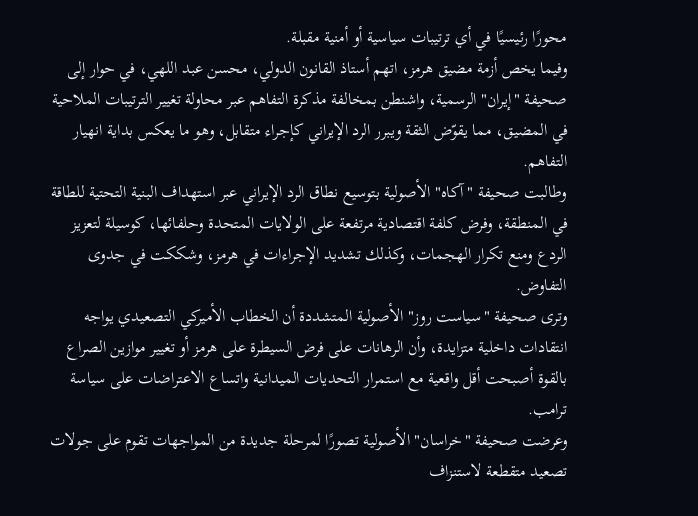محورًا رئيسيًا في أي ترتيبات سياسية أو أمنية مقبلة.
وفيما يخص أزمة مضيق هرمز، اتهم أستاذ القانون الدولي، محسن عبد اللهي، في حوار إلى صحيفة "إيران" الرسمية، واشنطن بمخالفة مذكرة التفاهم عبر محاولة تغيير الترتيبات الملاحية في المضيق، مما يقوّض الثقة ويبرر الرد الإيراني كإجراء متقابل، وهو ما يعكس بداية انهيار التفاهم.
وطالبت صحيفة "آكاه" الأصولية بتوسيع نطاق الرد الإيراني عبر استهداف البنية التحتية للطاقة في المنطقة، وفرض كلفة اقتصادية مرتفعة على الولايات المتحدة وحلفائها، كوسيلة لتعزيز الردع ومنع تكرار الهجمات، وكذلك تشديد الإجراءات في هرمز، وشككت في جدوى التفاوض.
وترى صحيفة "سياست روز" الأصولية المتشددة أن الخطاب الأميركي التصعيدي يواجه انتقادات داخلية متزايدة، وأن الرهانات على فرض السيطرة على هرمز أو تغيير موازين الصراع بالقوة أصبحت أقل واقعية مع استمرار التحديات الميدانية واتساع الاعتراضات على سياسة ترامب.
وعرضت صحيفة "خراسان" الأصولية تصورًا لمرحلة جديدة من المواجهات تقوم على جولات تصعيد متقطعة لاستنزاف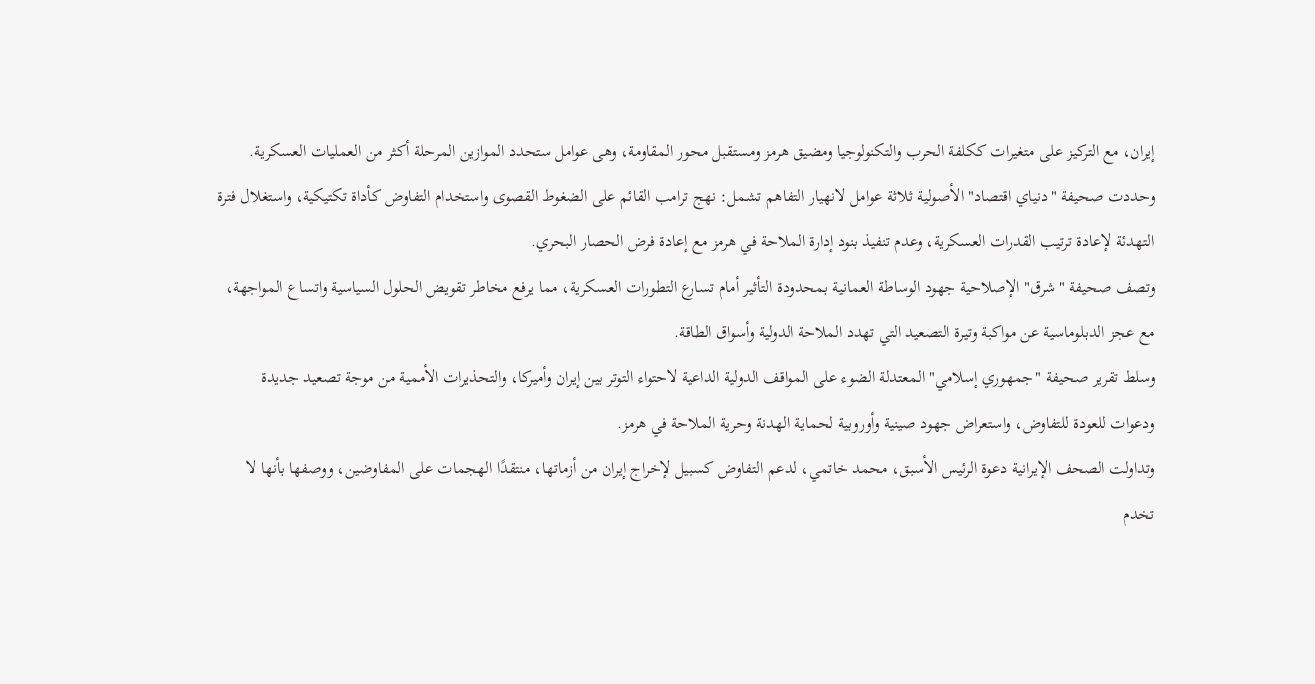إيران، مع التركيز على متغيرات ككلفة الحرب والتكنولوجيا ومضيق هرمز ومستقبل محور المقاومة، وهى عوامل ستحدد الموازين المرحلة أكثر من العمليات العسكرية.
وحددت صحيفة "دنياي اقتصاد" الأصولية ثلاثة عوامل لانهيار التفاهم تشمل: نهج ترامب القائم على الضغوط القصوى واستخدام التفاوض كأداة تكتيكية، واستغلال فترة التهدئة لإعادة ترتيب القدرات العسكرية، وعدم تنفيذ بنود إدارة الملاحة في هرمز مع إعادة فرض الحصار البحري.
وتصف صحيفة "شرق" الإصلاحية جهود الوساطة العمانية بمحدودة التأثير أمام تسارع التطورات العسكرية، مما يرفع مخاطر تقويض الحلول السياسية واتساع المواجهة، مع عجز الدبلوماسية عن مواكبة وتيرة التصعيد التي تهدد الملاحة الدولية وأسواق الطاقة.
وسلط تقرير صحيفة "جمهوري إسلامي" المعتدلة الضوء على المواقف الدولية الداعية لاحتواء التوتر بين إيران وأميركا، والتحذيرات الأممية من موجة تصعيد جديدة ودعوات للعودة للتفاوض، واستعراض جهود صينية وأوروبية لحماية الهدنة وحرية الملاحة في هرمز.
وتداولت الصحف الإيرانية دعوة الرئيس الأسبق، محمد خاتمي، لدعم التفاوض كسبيل لإخراج إيران من أزماتها، منتقدًا الهجمات على المفاوضين، ووصفها بأنها لا تخدم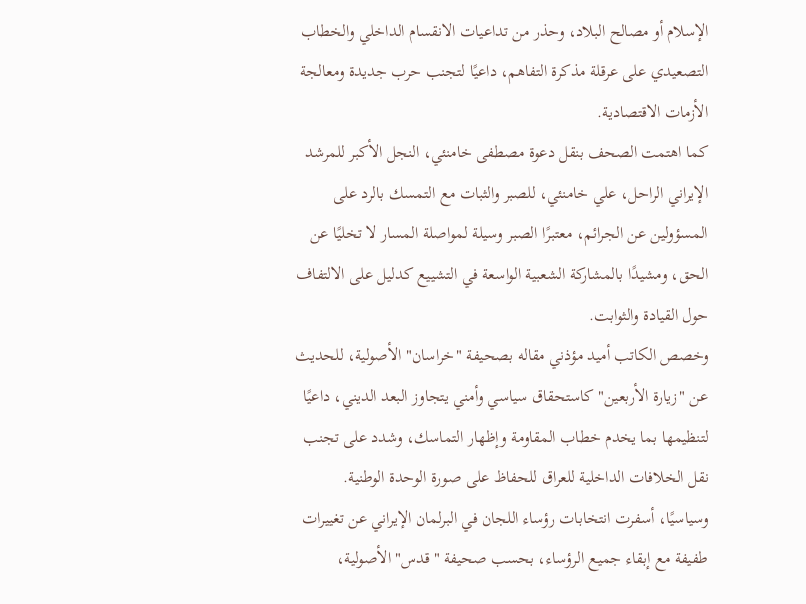الإسلام أو مصالح البلاد، وحذر من تداعيات الانقسام الداخلي والخطاب التصعيدي على عرقلة مذكرة التفاهم، داعيًا لتجنب حرب جديدة ومعالجة الأزمات الاقتصادية.
كما اهتمت الصحف بنقل دعوة مصطفى خامنئي، النجل الأكبر للمرشد الإيراني الراحل، علي خامنئي، للصبر والثبات مع التمسك بالرد على المسؤولين عن الجرائم، معتبرًا الصبر وسيلة لمواصلة المسار لا تخليًا عن الحق، ومشيدًا بالمشاركة الشعبية الواسعة في التشييع كدليل على الالتفاف حول القيادة والثوابت.
وخصص الكاتب أميد مؤذني مقاله بصحيفة "خراسان" الأصولية، للحديث عن "زيارة الأربعين" كاستحقاق سياسي وأمني يتجاوز البعد الديني، داعيًا لتنظيمها بما يخدم خطاب المقاومة وإظهار التماسك، وشدد على تجنب نقل الخلافات الداخلية للعراق للحفاظ على صورة الوحدة الوطنية.
وسياسيًا، أسفرت انتخابات رؤساء اللجان في البرلمان الإيراني عن تغييرات طفيفة مع إبقاء جميع الرؤساء، بحسب صحيفة "قدس" الأصولية،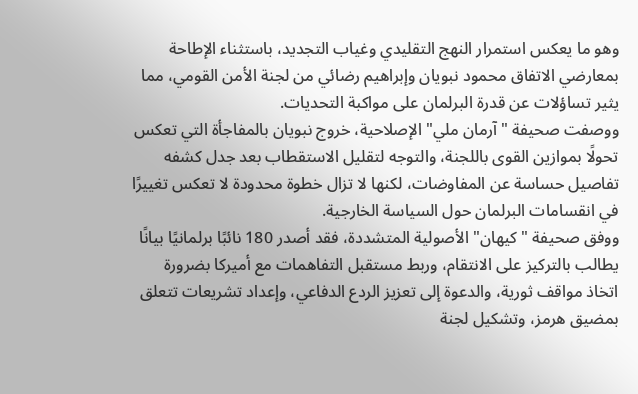وهو ما يعكس استمرار النهج التقليدي وغياب التجديد، باستثناء الإطاحة بمعارضي الاتفاق محمود نبويان وإبراهيم رضائي من لجنة الأمن القومي، مما يثير تساؤلات عن قدرة البرلمان على مواكبة التحديات.
ووصفت صحيفة "آرمان ملي" الإصلاحية، خروج نبويان بالمفاجأة التي تعكس تحولًا بموازين القوى باللجنة، والتوجه لتقليل الاستقطاب بعد جدل كشفه تفاصيل حساسة عن المفاوضات، لكنها لا تزال خطوة محدودة لا تعكس تغييرًا في انقسامات البرلمان حول السياسة الخارجية.
ووفق صحيفة "كيهان" الأصولية المتشددة، فقد أصدر 180 نائبًا برلمانيًا بيانًا يطالب بالتركيز على الانتقام، وربط مستقبل التفاهمات مع أميركا بضرورة اتخاذ مواقف ثورية، والدعوة إلى تعزيز الردع الدفاعي، وإعداد تشريعات تتعلق بمضيق هرمز، وتشكيل لجنة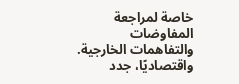خاصة لمراجعة المفاوضات والتفاهمات الخارجية.
واقتصاديًا، جدد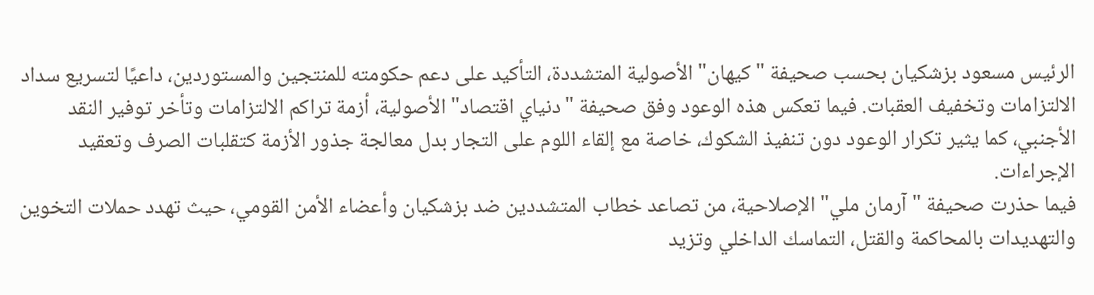الرئيس مسعود بزشكيان بحسب صحيفة "كيهان" الأصولية المتشددة، التأكيد على دعم حكومته للمنتجين والمستوردين، داعيًا لتسريع سداد الالتزامات وتخفيف العقبات. فيما تعكس هذه الوعود وفق صحيفة "دنياي اقتصاد" الأصولية، أزمة تراكم الالتزامات وتأخر توفير النقد الأجنبي، كما يثير تكرار الوعود دون تنفيذ الشكوك، خاصة مع إلقاء اللوم على التجار بدل معالجة جذور الأزمة كتقلبات الصرف وتعقيد الإجراءات.
فيما حذرت صحيفة "آرمان ملي" الإصلاحية، من تصاعد خطاب المتشددين ضد بزشكيان وأعضاء الأمن القومي، حيث تهدد حملات التخوين والتهديدات بالمحاكمة والقتل، التماسك الداخلي وتزيد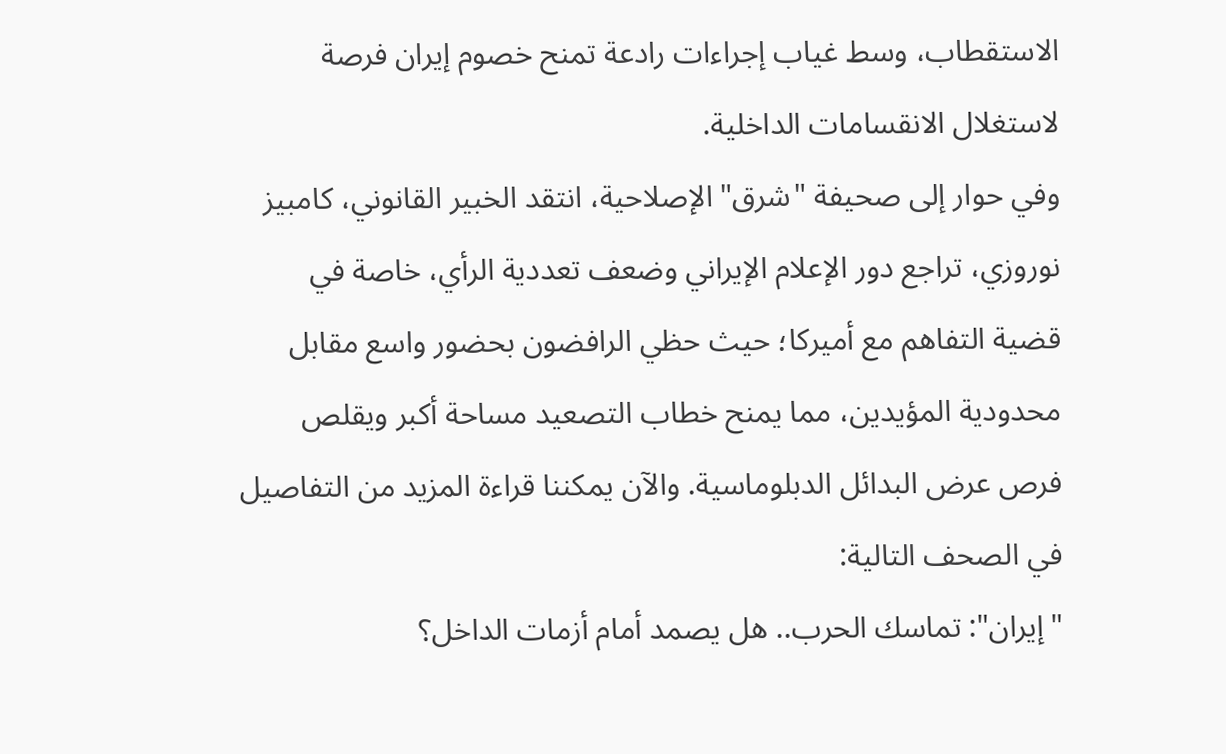الاستقطاب، وسط غياب إجراءات رادعة تمنح خصوم إيران فرصة لاستغلال الانقسامات الداخلية.
وفي حوار إلى صحيفة "شرق" الإصلاحية، انتقد الخبير القانوني، كامبيز نوروزي، تراجع دور الإعلام الإيراني وضعف تعددية الرأي، خاصة في قضية التفاهم مع أميركا؛ حيث حظي الرافضون بحضور واسع مقابل محدودية المؤيدين، مما يمنح خطاب التصعيد مساحة أكبر ويقلص فرص عرض البدائل الدبلوماسية. والآن يمكننا قراءة المزيد من التفاصيل في الصحف التالية:
"إيران": تماسك الحرب.. هل يصمد أمام أزمات الداخل؟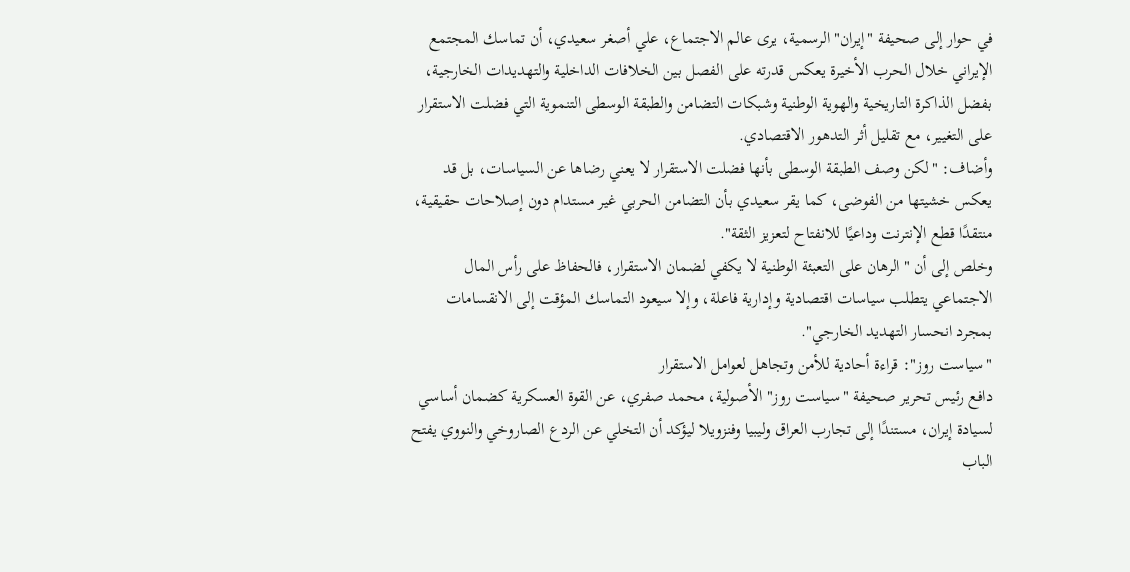في حوار إلى صحيفة "إيران" الرسمية، يرى عالم الاجتماع، علي أصغر سعيدي، أن تماسك المجتمع الإيراني خلال الحرب الأخيرة يعكس قدرته على الفصل بين الخلافات الداخلية والتهديدات الخارجية، بفضل الذاكرة التاريخية والهوية الوطنية وشبكات التضامن والطبقة الوسطى التنموية التي فضلت الاستقرار على التغيير، مع تقليل أثر التدهور الاقتصادي.
وأضاف: "لكن وصف الطبقة الوسطى بأنها فضلت الاستقرار لا يعني رضاها عن السياسات، بل قد يعكس خشيتها من الفوضى، كما يقر سعيدي بأن التضامن الحربي غير مستدام دون إصلاحات حقيقية، منتقدًا قطع الإنترنت وداعيًا للانفتاح لتعزيز الثقة".
وخلص إلى أن "الرهان على التعبئة الوطنية لا يكفي لضمان الاستقرار، فالحفاظ على رأس المال الاجتماعي يتطلب سياسات اقتصادية وإدارية فاعلة، وإلا سيعود التماسك المؤقت إلى الانقسامات بمجرد انحسار التهديد الخارجي".
"سياست روز": قراءة أحادية للأمن وتجاهل لعوامل الاستقرار
دافع رئيس تحرير صحيفة "سياست روز" الأصولية، محمد صفري، عن القوة العسكرية كضمان أساسي لسيادة إيران، مستندًا إلى تجارب العراق وليبيا وفنزويلا ليؤكد أن التخلي عن الردع الصاروخي والنووي يفتح الباب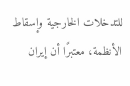للتدخلات الخارجية وإسقاط الأنظمة، معتبرًا أن إيران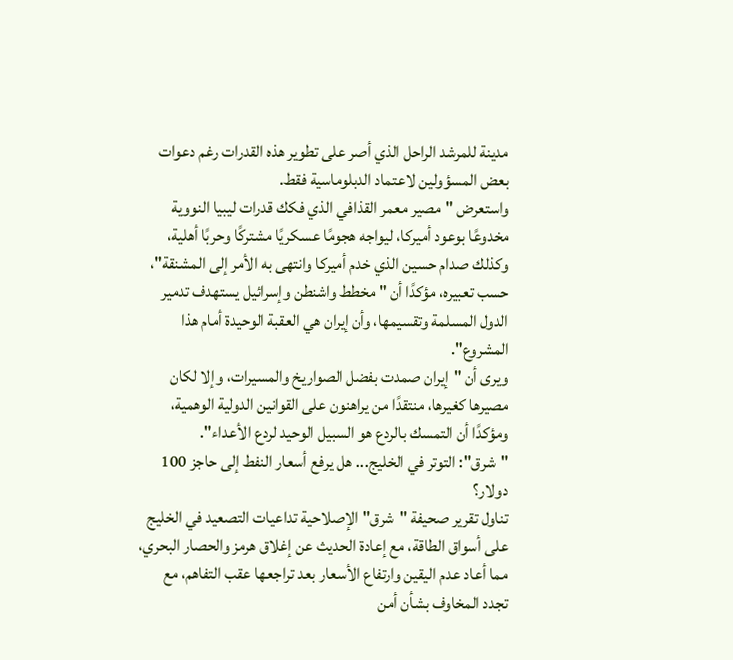مدينة للمرشد الراحل الذي أصر على تطوير هذه القدرات رغم دعوات بعض المسؤولين لاعتماد الدبلوماسية فقط.
واستعرض "مصير معمر القذافي الذي فكك قدرات ليبيا النووية مخدوعًا بوعود أميركا، ليواجه هجومًا عسكريًا مشتركًا وحربًا أهلية، وكذلك صدام حسين الذي خدم أميركا وانتهى به الأمر إلى المشنقة"، حسب تعبيره، مؤكدًا أن " مخطط واشنطن وإسرائيل يستهدف تدمير الدول المسلمة وتقسيمها، وأن إيران هي العقبة الوحيدة أمام هذا المشروع".
ويرى أن "إيران صمدت بفضل الصواريخ والمسيرات، وإلا لكان مصيرها كغيرها، منتقدًا من يراهنون على القوانين الدولية الوهمية، ومؤكدًا أن التمسك بالردع هو السبيل الوحيد لردع الأعداء".
"شرق": التوتر في الخليج... هل يرفع أسعار النفط إلى حاجز 100 دولار؟
تناول تقرير صحيفة "شرق" الإصلاحية تداعيات التصعيد في الخليج على أسواق الطاقة، مع إعادة الحديث عن إغلاق هرمز والحصار البحري، مما أعاد عدم اليقين وارتفاع الأسعار بعد تراجعها عقب التفاهم، مع تجدد المخاوف بشأن أمن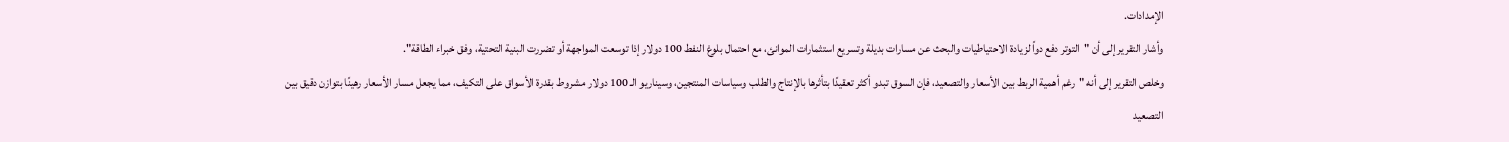الإمدادات.
وأشار التقرير إلى أن "التوتر دفع دواً لزيادة الاحتياطيات والبحث عن مسارات بديلة وتسريع استثمارات الموانئ، مع احتمال بلوغ النفط 100 دولار إذا توسعت المواجهة أو تضررت البنية التحتية، وفق خبراء الطاقة".
وخلص التقرير إلى أنه "رغم أهمية الربط بين الأسعار والتصعيد، فإن السوق تبدو أكثر تعقيدًا بتأثرها بالإنتاج والطلب وسياسات المنتجين، وسيناريو الـ 100 دولار مشروط بقدرة الأسواق على التكيف، مما يجعل مسار الأسعار رهينًا بتوازن دقيق بين التصعيد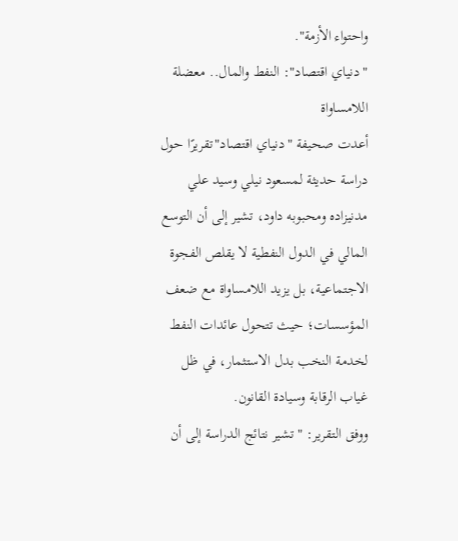واحتواء الأزمة".
"دنياي اقتصاد": النفط والمال.. معضلة اللامساواة
أعدت صحيفة "دنياي اقتصاد"تقريرًا حول دراسة حديثة لمسعود نيلي وسيد علي مدنيزاده ومحبوبه داود، تشير إلى أن التوسع المالي في الدول النفطية لا يقلص الفجوة الاجتماعية، بل يزيد اللامساواة مع ضعف المؤسسات؛ حيث تتحول عائدات النفط لخدمة النخب بدل الاستثمار، في ظل غياب الرقابة وسيادة القانون.
ووفق التقرير: "تشير نتائج الدراسة إلى أن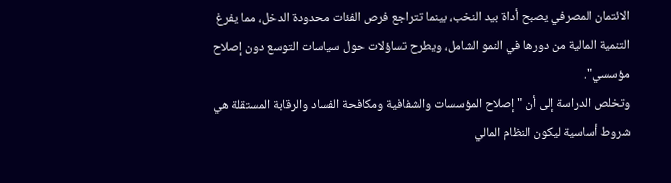الائتمان المصرفي يصبح أداة بيد النخب، بينما تتراجع فرص الفئات محدودة الدخل، مما يفرغ التنمية المالية من دورها في النمو الشامل، ويطرح تساؤلات حول سياسات التوسع دون إصلاح مؤسسي".
وتخلص الدراسة إلى أن "إصلاح المؤسسات والشفافية ومكافحة الفساد والرقابة المستقلة هي شروط أساسية ليكون النظام المالي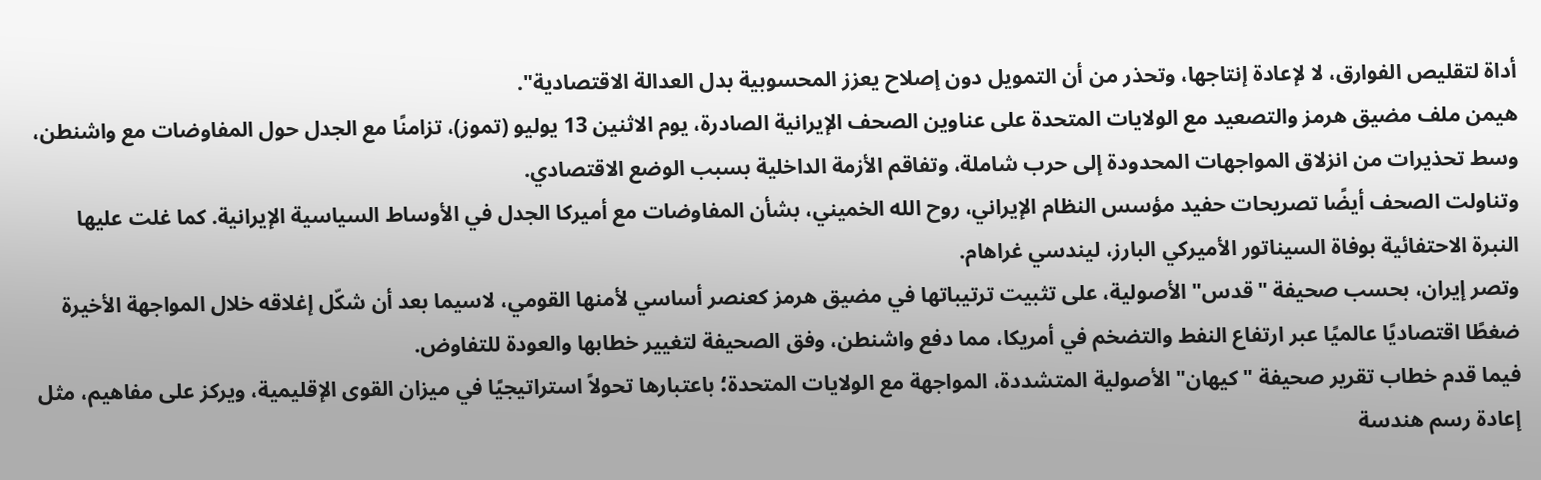أداة لتقليص الفوارق، لا لإعادة إنتاجها، وتحذر من أن التمويل دون إصلاح يعزز المحسوبية بدل العدالة الاقتصادية".
هيمن ملف مضيق هرمز والتصعيد مع الولايات المتحدة على عناوين الصحف الإيرانية الصادرة، يوم الاثنين 13 يوليو (تموز)، تزامنًا مع الجدل حول المفاوضات مع واشنطن، وسط تحذيرات من انزلاق المواجهات المحدودة إلى حرب شاملة، وتفاقم الأزمة الداخلية بسبب الوضع الاقتصادي.
وتناولت الصحف أيضًا تصريحات حفيد مؤسس النظام الإيراني، روح الله الخميني، بشأن المفاوضات مع أميركا الجدل في الأوساط السياسية الإيرانية. كما غلت عليها النبرة الاحتفائية بوفاة السيناتور الأميركي البارز، ليندسي غراهام.
وتصر إيران، بحسب صحيفة "قدس" الأصولية، على تثبيت ترتيباتها في مضيق هرمز كعنصر أساسي لأمنها القومي، لاسيما بعد أن شكّل إغلاقه خلال المواجهة الأخيرة ضغطًا اقتصاديًا عالميًا عبر ارتفاع النفط والتضخم في أمريكا، مما دفع واشنطن، وفق الصحيفة لتغيير خطابها والعودة للتفاوض.
فيما قدم خطاب تقرير صحيفة "كيهان" الأصولية المتشددة، المواجهة مع الولايات المتحدة؛ باعتبارها تحولاً استراتيجيًا في ميزان القوى الإقليمية، ويركز على مفاهيم، مثل إعادة رسم هندسة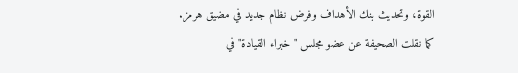القوة، وتحديث بنك الأهداف وفرض نظام جديد في مضيق هرمز.
كما نقلت الصحيفة عن عضو مجلس "خبراء القيادة" في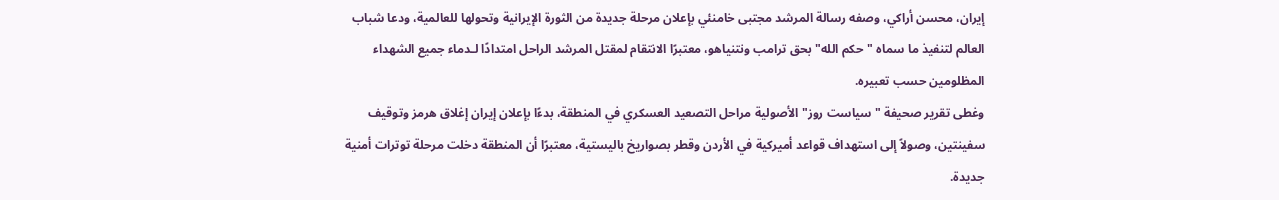إيران، محسن أراكي، وصفه رسالة المرشد مجتبى خامنئي بإعلان مرحلة جديدة من الثورة الإيرانية وتحولها للعالمية، ودعا شباب العالم لتنفيذ ما سماه "حكم الله" بحق ترامب ونتنياهو، معتبرًا الانتقام لمقتل المرشد الراحل امتدادًا لـدماء جميع الشهداء المظلومين حسب تعبيره.
وغطى تقرير صحيفة "سياست روز" الأصولية مراحل التصعيد العسكري في المنطقة، بدءًا بإعلان إيران إغلاق هرمز وتوقيف سفينتين، وصولاً إلى استهداف قواعد أميركية في الأردن وقطر بصواريخ باليستية، معتبرًا أن المنطقة دخلت مرحلة توترات أمنية جديدة.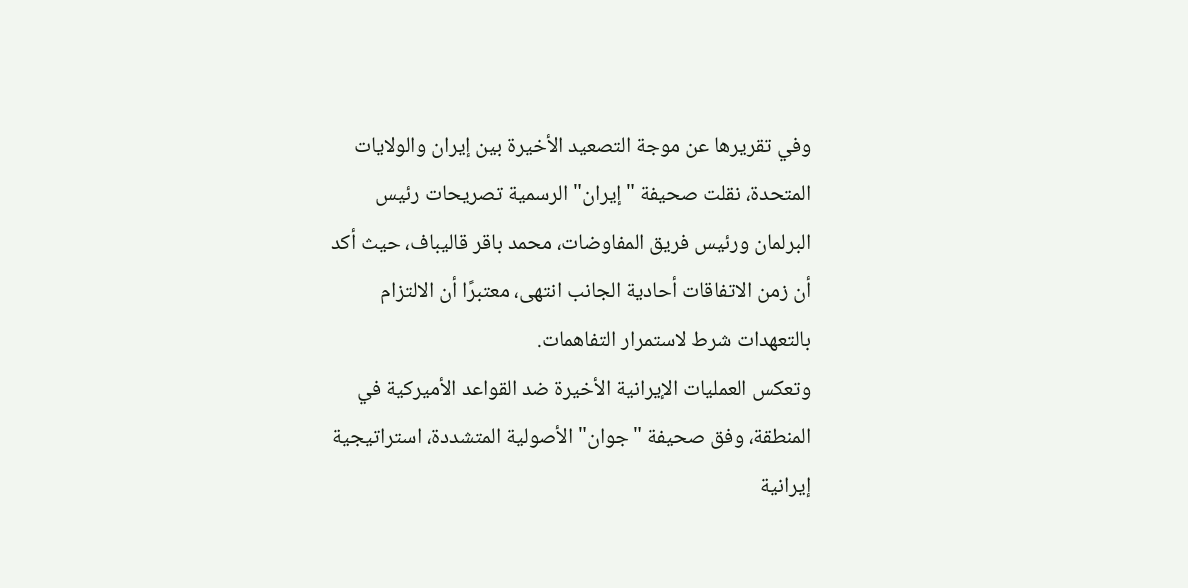وفي تقريرها عن موجة التصعيد الأخيرة بين إيران والولايات المتحدة، نقلت صحيفة "إيران" الرسمية تصريحات رئيس البرلمان ورئيس فريق المفاوضات، محمد باقر قاليباف، حيث أكد أن زمن الاتفاقات أحادية الجانب انتهى، معتبرًا أن الالتزام بالتعهدات شرط لاستمرار التفاهمات.
وتعكس العمليات الإيرانية الأخيرة ضد القواعد الأميركية في المنطقة، وفق صحيفة "جوان" الأصولية المتشددة، استراتيجية إيرانية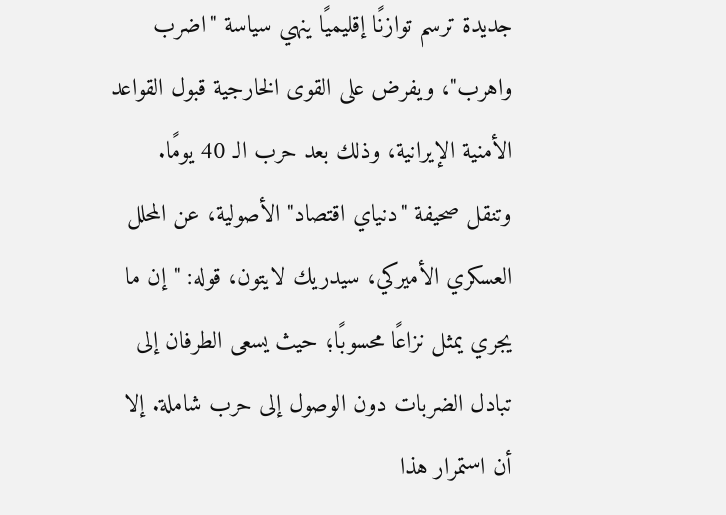جديدة ترسم توازنًا إقليميًا ينهي سياسة "اضرب واهرب"، ويفرض على القوى الخارجية قبول القواعد الأمنية الإيرانية، وذلك بعد حرب الـ 40 يومًا.
وتنقل صحيفة "دنياي اقتصاد" الأصولية، عن المحلل العسكري الأميركي، سيدريك لايتون، قوله: "إن ما يجري يمثل نزاعًا محسوبًا؛ حيث يسعى الطرفان إلى تبادل الضربات دون الوصول إلى حرب شاملة. إلا أن استمرار هذا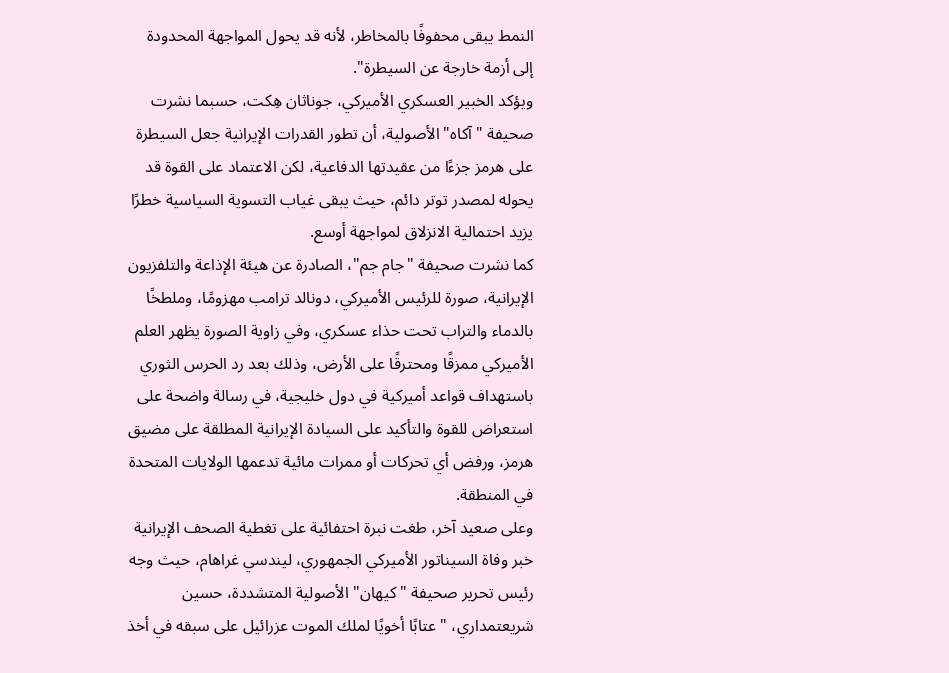النمط يبقى محفوفًا بالمخاطر، لأنه قد يحول المواجهة المحدودة إلى أزمة خارجة عن السيطرة".
ويؤكد الخبير العسكري الأميركي، جوناثان هِكت، حسبما نشرت صحيفة "آكاه" الأصولية، أن تطور القدرات الإيرانية جعل السيطرة على هرمز جزءًا من عقيدتها الدفاعية، لكن الاعتماد على القوة قد يحوله لمصدر توتر دائم، حيث يبقى غياب التسوية السياسية خطرًا يزيد احتمالية الانزلاق لمواجهة أوسع.
كما نشرت صحيفة "جام جم"، الصادرة عن هيئة الإذاعة والتلفزيون الإيرانية، صورة للرئيس الأميركي، دونالد ترامب مهزومًا، وملطخًا بالدماء والتراب تحت حذاء عسكري، وفي زاوية الصورة يظهر العلم الأميركي ممزقًا ومحترقًا على الأرض، وذلك بعد رد الحرس الثوري باستهداف قواعد أميركية في دول خليجية، في رسالة واضحة على استعراض للقوة والتأكيد على السيادة الإيرانية المطلقة على مضيق هرمز، ورفض أي تحركات أو ممرات مائية تدعمها الولايات المتحدة في المنطقة.
وعلى صعيد آخر، طغت نبرة احتفائية على تغطية الصحف الإيرانية خبر وفاة السيناتور الأميركي الجمهوري، ليندسي غراهام، حيث وجه رئيس تحرير صحيفة "كيهان" الأصولية المتشددة، حسين شريعتمداري، "عتابًا أخويًا لملك الموت عزرائيل على سبقه في أخذ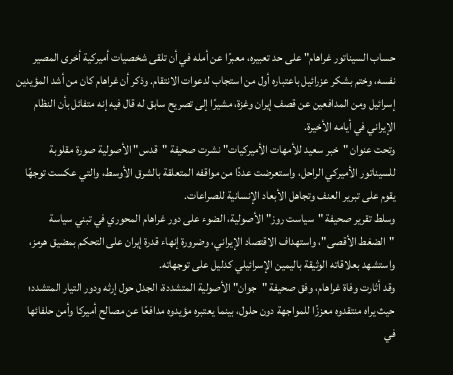حساب السيناتور غراهام" على حد تعبيره، معبرًا عن أمله في أن تلقى شخصيات أميركية أخرى المصير نفسه، وختم بشكر عزرائيل باعتباره أول من استجاب لدعوات الانتقام. وذكر أن غراهام كان من أشد المؤيدين إسرائيل ومن المدافعين عن قصف إيران وغزة، مشيرًا إلى تصريح سابق له قال فيه إنه متفائل بأن النظام الإيراني في أيامه الأخيرة.
وتحت عنوان "خبر سعيد للأمهات الأميركيات" نشرت صحيفة "قدس" الأصولية صورة مقلوبة للسيناتور الأميركي الراحل، واستعرضت عددًا من مواقفه المتعلقة بالشرق الأوسط، والتي عكست توجهًا يقوم على تبرير العنف وتجاهل الأبعاد الإنسانية للصراعات.
وسلط تقرير صحيفة "سياست روز" الأصولية، الضوء على دور غراهام المحوري في تبني سياسة "الضغط الأقصى"، واستهداف الاقتصاد الإيراني، وضرورة إنهاء قدرة إيران على التحكم بمضيق هرمز، واستشهد بعلاقاته الوثيقة باليمين الإسرائيلي كدليل على توجهاته.
وقد أثارت وفاة غراهام، وفق صحيفة "جوان" الأصولية المتشددة، الجدل حول إرثه ودور التيار المتشدد؛ حيث يراه منتقدوه معززًا للمواجهة دون حلول، بينما يعتبره مؤيدوه مدافعًا عن مصالح أميركا وأمن حلفائها في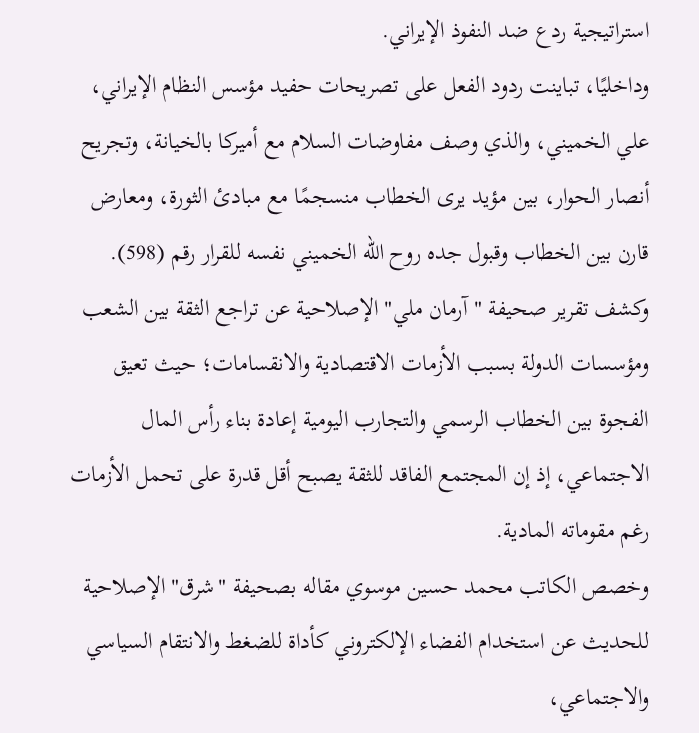استراتيجية ردع ضد النفوذ الإيراني.
وداخليًا، تباينت ردود الفعل على تصريحات حفيد مؤسس النظام الإيراني، علي الخميني، والذي وصف مفاوضات السلام مع أميركا بالخيانة، وتجريح أنصار الحوار، بين مؤيد يرى الخطاب منسجمًا مع مبادئ الثورة، ومعارض قارن بين الخطاب وقبول جده روح الله الخميني نفسه للقرار رقم (598).
وكشف تقرير صحيفة "آرمان ملي" الإصلاحية عن تراجع الثقة بين الشعب ومؤسسات الدولة بسبب الأزمات الاقتصادية والانقسامات؛ حيث تعيق الفجوة بين الخطاب الرسمي والتجارب اليومية إعادة بناء رأس المال الاجتماعي، إذ إن المجتمع الفاقد للثقة يصبح أقل قدرة على تحمل الأزمات رغم مقوماته المادية.
وخصص الكاتب محمد حسين موسوي مقاله بصحيفة "شرق" الإصلاحية للحديث عن استخدام الفضاء الإلكتروني كأداة للضغط والانتقام السياسي والاجتماعي،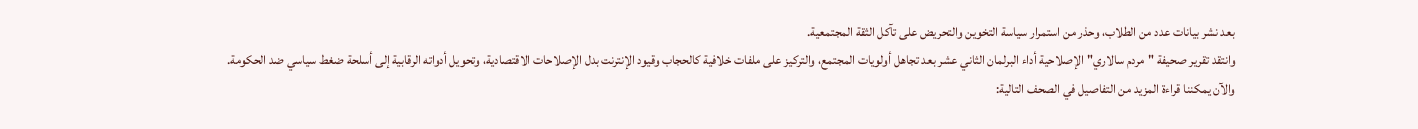بعد نشر بيانات عدد من الطلاب، وحذر من استمرار سياسة التخوين والتحريض على تآكل الثقة المجتمعية.
وانتقد تقرير صحيفة "مردم سالاري" الإصلاحية أداء البرلمان الثاني عشر بعد تجاهل أولويات المجتمع، والتركيز على ملفات خلافية كالحجاب وقيود الإنترنت بدل الإصلاحات الاقتصادية، وتحويل أدواته الرقابية إلى أسلحة ضغط سياسي ضد الحكومة.
والآن يمكننا قراءة المزيد من التفاصيل في الصحف التالية: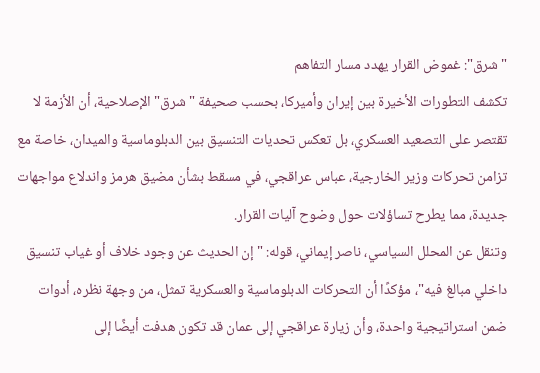"شرق": غموض القرار يهدد مسار التفاهم
تكشف التطورات الأخيرة بين إيران وأميركا، بحسب صحيفة "شرق" الإصلاحية، أن الأزمة لا تقتصر على التصعيد العسكري، بل تعكس تحديات التنسيق بين الدبلوماسية والميدان، خاصة مع تزامن تحركات وزير الخارجية، عباس عراقجي، في مسقط بشأن مضيق هرمز واندلاع مواجهات جديدة، مما يطرح تساؤلات حول وضوح آليات القرار.
وتنقل عن المحلل السياسي، ناصر إيماني، قوله: "إن الحديث عن وجود خلاف أو غياب تنسيق داخلي مبالغ فيه"، مؤكدًا أن التحركات الدبلوماسية والعسكرية تمثل، من وجهة نظره، أدوات ضمن استراتيجية واحدة، وأن زيارة عراقجي إلى عمان قد تكون هدفت أيضًا إلى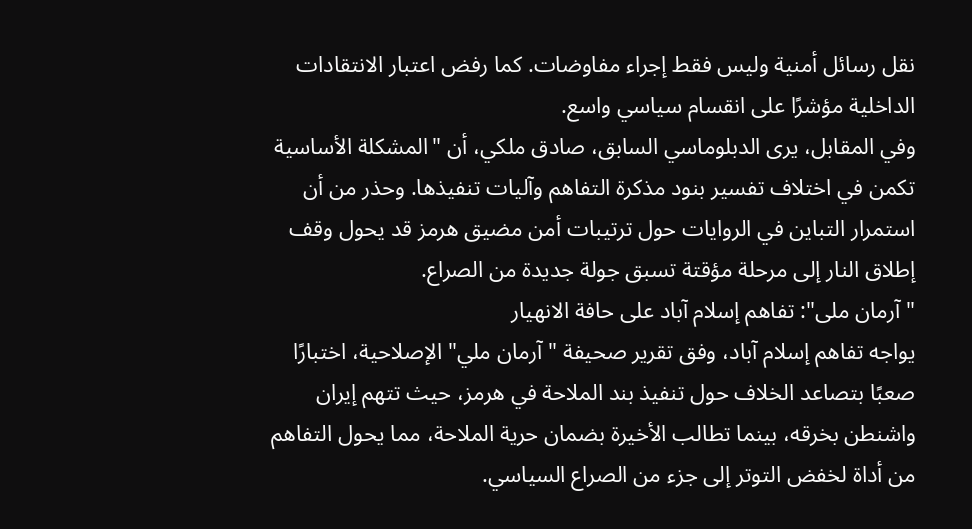نقل رسائل أمنية وليس فقط إجراء مفاوضات. كما رفض اعتبار الانتقادات الداخلية مؤشرًا على انقسام سياسي واسع.
وفي المقابل، يرى الدبلوماسي السابق، صادق ملكي، أن "المشكلة الأساسية تكمن في اختلاف تفسير بنود مذكرة التفاهم وآليات تنفيذها. وحذر من أن استمرار التباين في الروايات حول ترتيبات أمن مضيق هرمز قد يحول وقف إطلاق النار إلى مرحلة مؤقتة تسبق جولة جديدة من الصراع.
"آرمان ملى": تفاهم إسلام آباد على حافة الانهيار
يواجه تفاهم إسلام آباد، وفق تقرير صحيفة "آرمان ملي" الإصلاحية، اختبارًا صعبًا بتصاعد الخلاف حول تنفيذ بند الملاحة في هرمز، حيث تتهم إيران واشنطن بخرقه، بينما تطالب الأخيرة بضمان حرية الملاحة، مما يحول التفاهم من أداة لخفض التوتر إلى جزء من الصراع السياسي.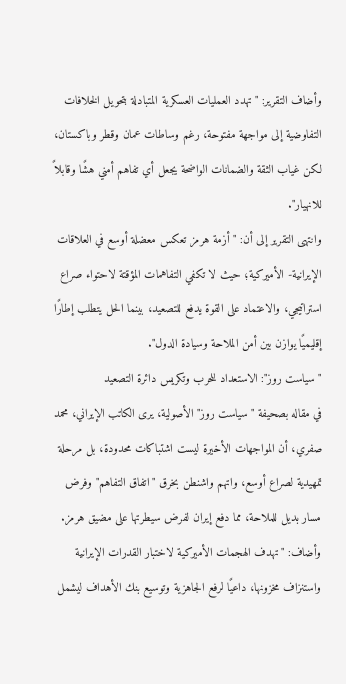وأضاف التقرير: "تهدد العمليات العسكرية المتبادلة بتحويل الخلافات التفاوضية إلى مواجهة مفتوحة، رغم وساطات عمان وقطر وباكستان، لكن غياب الثقة والضمانات الواضحة يجعل أي تفاهم أمني هشًا وقابلاً للانهيار".
وانتهى التقرير إلى أن: "أزمة هرمز تعكس معضلة أوسع في العلاقات الإيرانية- الأميركية؛ حيث لا تكفي التفاهمات المؤقتة لاحتواء صراع استراتيجي، والاعتماد على القوة يدفع للتصعيد، بينما الحل يتطلب إطارًا إقليميًا يوازن بين أمن الملاحة وسيادة الدول".
"سياست روز": الاستعداد للحرب وتكريس دائرة التصعيد
في مقاله بصحيفة "سياست روز" الأصولية، يرى الكاتب الإيراني، محمد صفري، أن المواجهات الأخيرة ليست اشتباكات محدودة، بل مرحلة تمهيدية لصراع أوسع، واتهم واشنطن بخرق "اتفاق التفاهم" وفرض مسار بديل للملاحة، مما دفع إيران لفرض سيطرتها على مضيق هرمز.
وأضاف: "تهدف الهجمات الأميركية لاختبار القدرات الإيرانية واستنزاف مخزونها، داعيًا لرفع الجاهزية وتوسيع بنك الأهداف ليشمل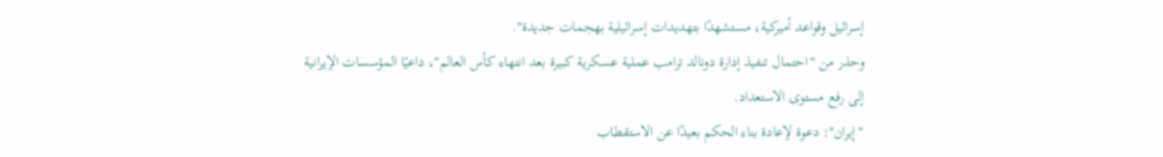إسرائيل وقواعد أميركية، مستشهدًا بتهديدات إسرائيلية بهجمات جديدة".
وحذر من "احتمال تنفيذ إدارة دونالد ترامب عملية عسكرية كبيرة بعد انتهاء كأس العالم"، داعيًا المؤسسات الإيرانية إلى رفع مستوى الاستعداد.
"إيران": دعوة لإعادة بناء الحكم بعيدًا عن الاستقطاب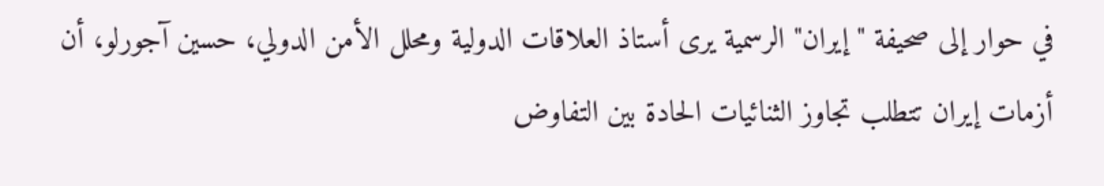في حوار إلى صحيفة "إيران" الرسمية يرى أستاذ العلاقات الدولية ومحلل الأمن الدولي، حسين آجورلو، أن أزمات إيران تتطلب تجاوز الثنائيات الحادة بين التفاوض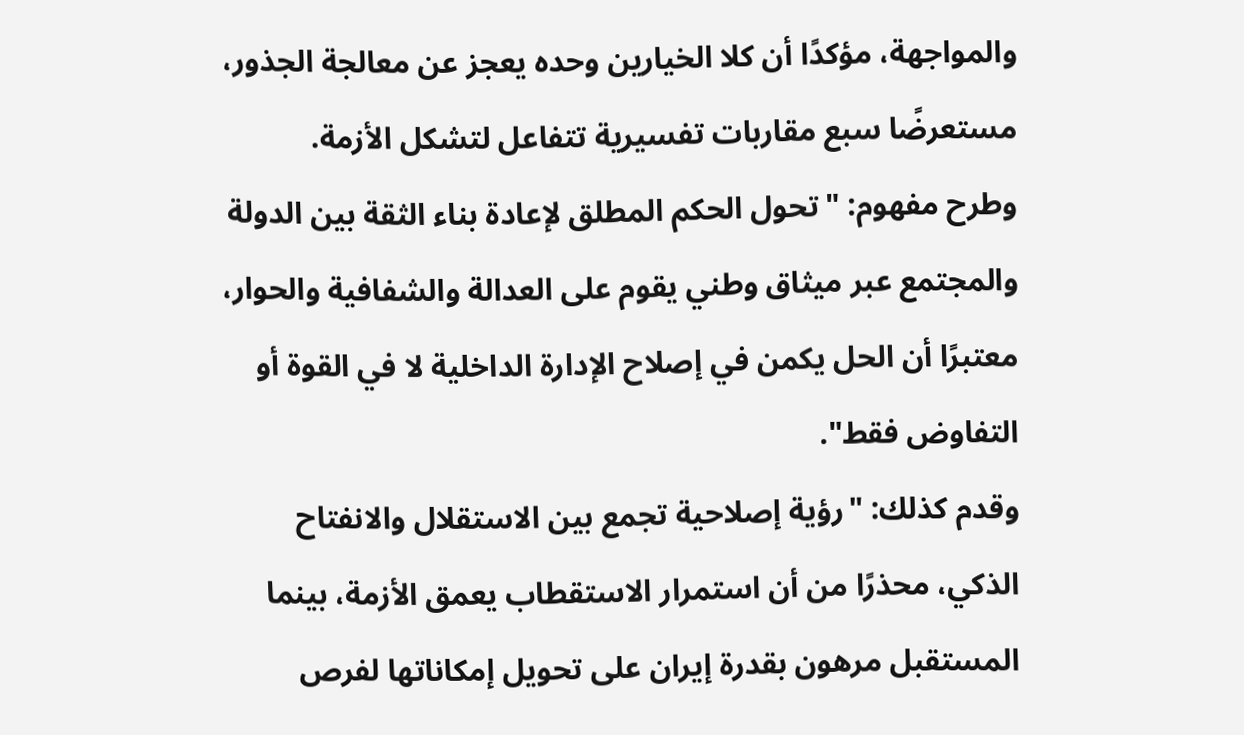والمواجهة، مؤكدًا أن كلا الخيارين وحده يعجز عن معالجة الجذور، مستعرضًا سبع مقاربات تفسيرية تتفاعل لتشكل الأزمة.
وطرح مفهوم: "تحول الحكم المطلق لإعادة بناء الثقة بين الدولة والمجتمع عبر ميثاق وطني يقوم على العدالة والشفافية والحوار، معتبرًا أن الحل يكمن في إصلاح الإدارة الداخلية لا في القوة أو التفاوض فقط".
وقدم كذلك: "رؤية إصلاحية تجمع بين الاستقلال والانفتاح الذكي، محذرًا من أن استمرار الاستقطاب يعمق الأزمة، بينما المستقبل مرهون بقدرة إيران على تحويل إمكاناتها لفرص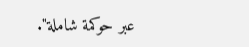عبر حوكمة شاملة".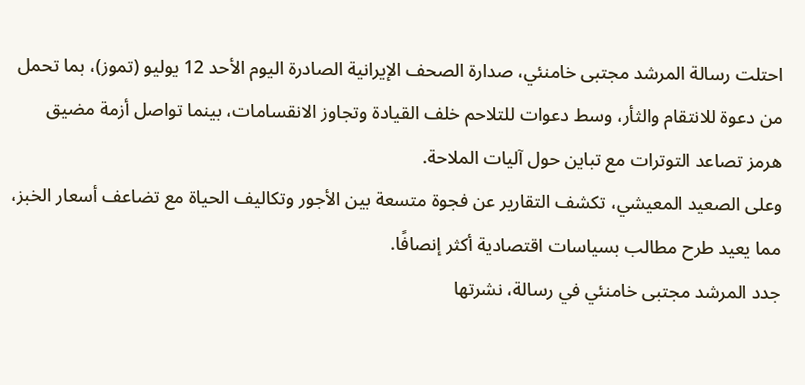احتلت رسالة المرشد مجتبى خامنئي، صدارة الصحف الإيرانية الصادرة اليوم الأحد 12 يوليو (تموز)، بما تحمل من دعوة للانتقام والثأر، وسط دعوات للتلاحم خلف القيادة وتجاوز الانقسامات، بينما تواصل أزمة مضيق هرمز تصاعد التوترات مع تباين حول آليات الملاحة.
وعلى الصعيد المعيشي، تكشف التقارير عن فجوة متسعة بين الأجور وتكاليف الحياة مع تضاعف أسعار الخبز، مما يعيد طرح مطالب بسياسات اقتصادية أكثر إنصافًا.
جدد المرشد مجتبى خامنئي في رسالة، نشرتها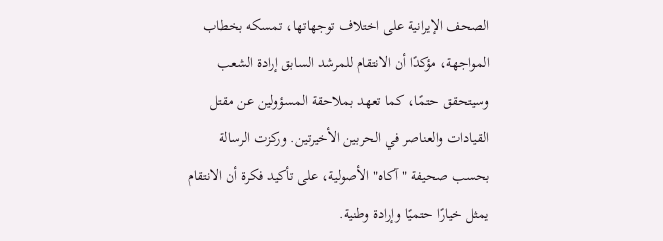الصحف الإيرانية على اختلاف توجهاتها، تمسكه بخطاب المواجهة، مؤكدًا أن الانتقام للمرشد السابق إرادة الشعب وسيتحقق حتمًا، كما تعهد بملاحقة المسؤولين عن مقتل القيادات والعناصر في الحربين الأخيرتين. وركزت الرسالة بحسب صحيفة "آكاه" الأصولية، على تأكيد فكرة أن الانتقام يمثل خيارًا حتميًا وإرادة وطنية.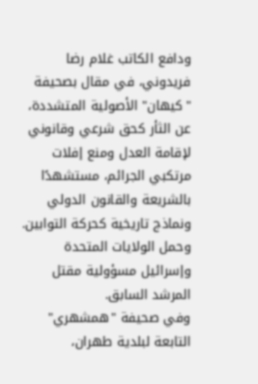ودافع الكاتب غلام رضا فريدوني، في مقال بصحيفة "كيهان" الأصولية المتشددة، عن الثأر كحق شرعي وقانوني لإقامة العدل ومنع إفلات مرتكبي الجرائم، مستشهدًا بالشريعة والقانون الدولي ونماذج تاريخية كحركة التوابين. وحمل الولايات المتحدة وإسرائيل مسؤولية مقتل المرشد السابق.
وفي صحيفة "همشهري" التابعة لبلدية طهران،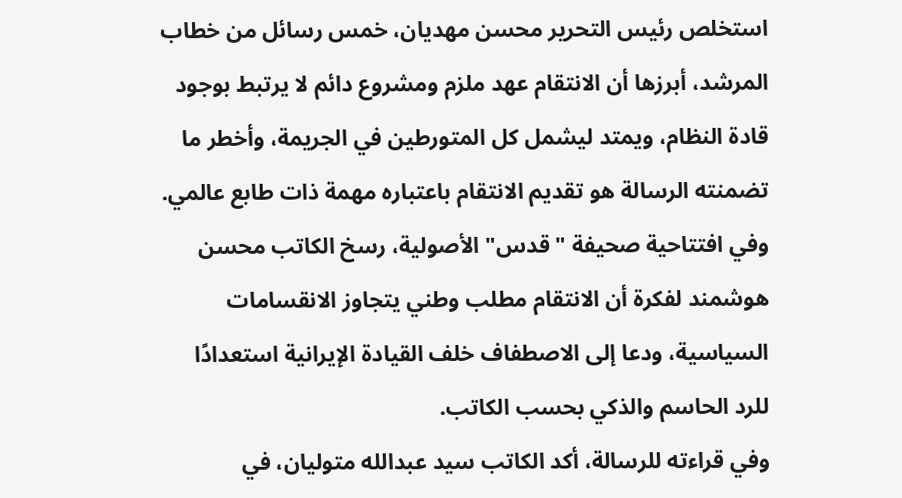استخلص رئيس التحرير محسن مهديان، خمس رسائل من خطاب المرشد، أبرزها أن الانتقام عهد ملزم ومشروع دائم لا يرتبط بوجود قادة النظام، ويمتد ليشمل كل المتورطين في الجريمة، وأخطر ما تضمنته الرسالة هو تقديم الانتقام باعتباره مهمة ذات طابع عالمي.
وفي افتتاحية صحيفة "قدس" الأصولية، رسخ الكاتب محسن هوشمند لفكرة أن الانتقام مطلب وطني يتجاوز الانقسامات السياسية، ودعا إلى الاصطفاف خلف القيادة الإيرانية استعدادًا للرد الحاسم والذكي بحسب الكاتب.
وفي قراءته للرسالة، أكد الكاتب سيد عبدالله متوليان، في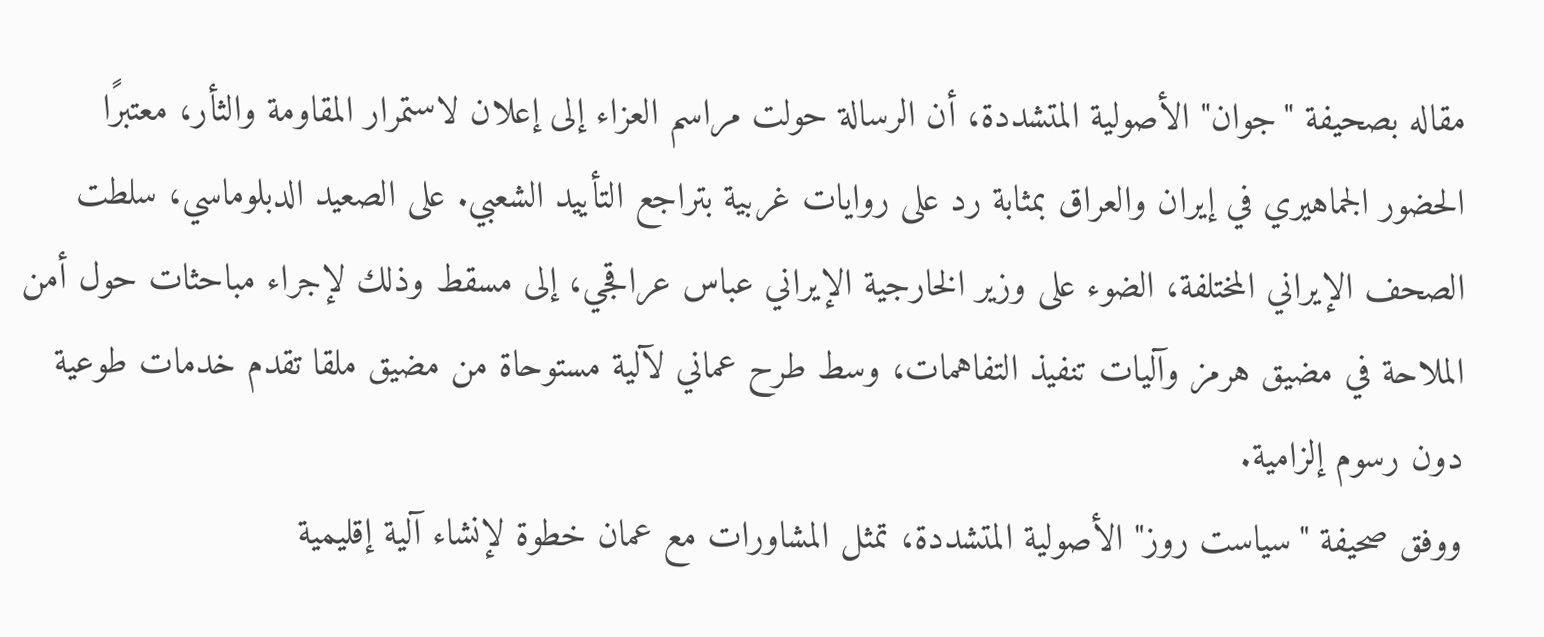مقاله بصحيفة "جوان" الأصولية المتشددة، أن الرسالة حولت مراسم العزاء إلى إعلان لاستمرار المقاومة والثأر، معتبرًا الحضور الجماهيري في إيران والعراق بمثابة رد على روايات غربية بتراجع التأييد الشعبي. على الصعيد الدبلوماسي، سلطت الصحف الإيراني المختلفة، الضوء على وزير الخارجية الإيراني عباس عراقجي، إلى مسقط وذلك لإجراء مباحثات حول أمن الملاحة في مضيق هرمز وآليات تنفيذ التفاهمات، وسط طرح عماني لآلية مستوحاة من مضيق ملقا تقدم خدمات طوعية دون رسوم إلزامية.
ووفق صحيفة "سياست روز" الأصولية المتشددة، تمثل المشاورات مع عمان خطوة لإنشاء آلية إقليمية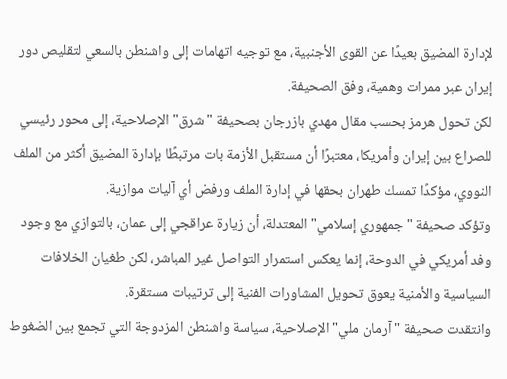لإدارة المضيق بعيدًا عن القوى الأجنبية، مع توجيه اتهامات إلى واشنطن بالسعي لتقليص دور إيران عبر ممرات وهمية، وفق الصحيفة.
لكن تحول هرمز بحسب مقال مهدي بازرجان بصحيفة "شرق" الإصلاحية، إلى محور رئيسي للصراع بين إيران وأمريكا، معتبرًا أن مستقبل الأزمة بات مرتبطًا بإدارة المضيق أكثر من الملف النووي، مؤكدًا تمسك طهران بحقها في إدارة الملف ورفض أي آليات موازية.
وتؤكد صحيفة "جمهوري إسلامي" المعتدلة، أن زيارة عراقجي إلى عمان، بالتوازي مع وجود وفد أمريكي في الدوحة، إنما يعكس استمرار التواصل غير المباشر، لكن طغيان الخلافات السياسية والأمنية يعوق تحويل المشاورات الفنية إلى ترتيبات مستقرة.
وانتقدت صحيفة "آرمان ملي" الإصلاحية، سياسة واشنطن المزدوجة التي تجمع بين الضغوط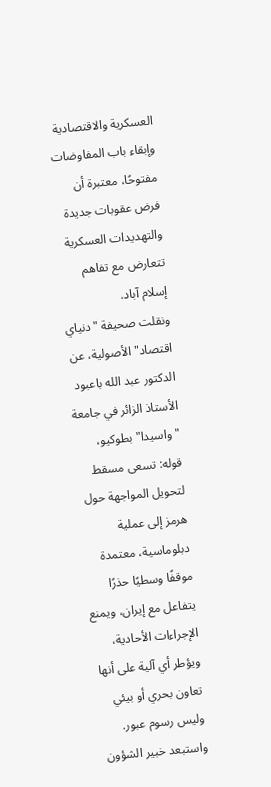العسكرية والاقتصادية وإبقاء باب المفاوضات مفتوحًا، معتبرة أن فرض عقوبات جديدة والتهديدات العسكرية تتعارض مع تفاهم إسلام آباد.
ونقلت صحيفة "دنياي اقتصاد" الأصولية، عن الدكتور عبد الله باعبود الأستاذ الزائر في جامعة "واسيدا" بطوكيو، قوله: تسعى مسقط لتحويل المواجهة حول هرمز إلى عملية دبلوماسية، معتمدة موقفًا وسطيًا حذرًا يتفاعل مع إيران، ويمنع الإجراءات الأحادية، ويؤطر أي آلية على أنها تعاون بحري أو بيئي وليس رسوم عبور.
واستبعد خبير الشؤون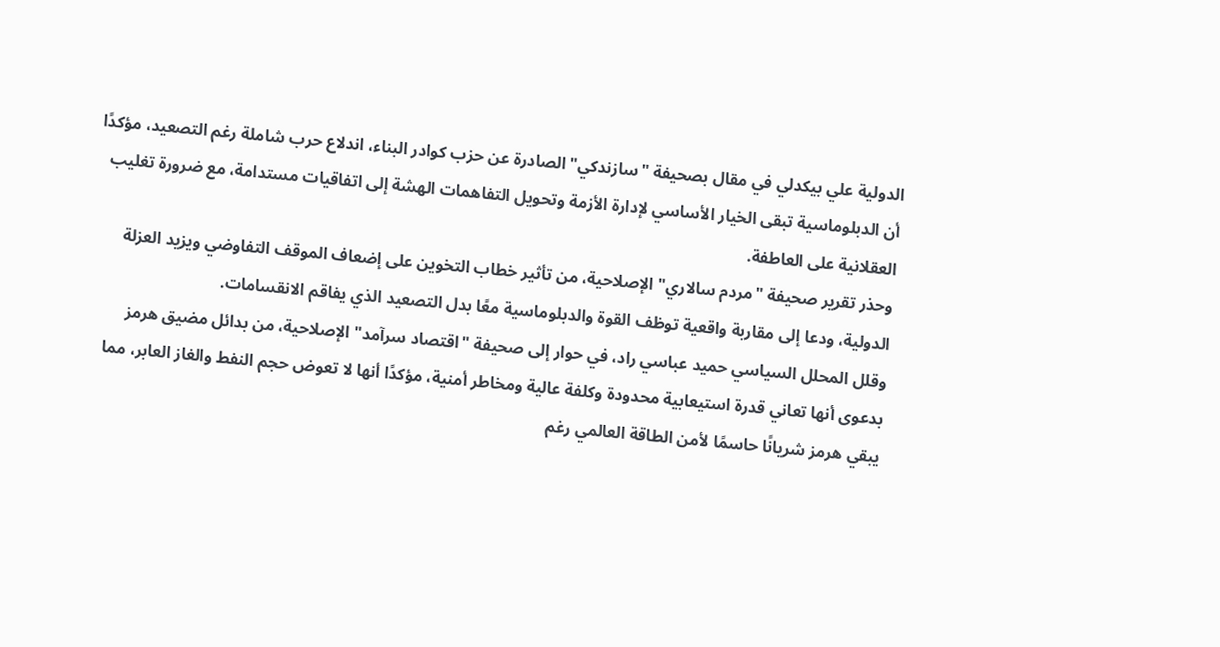الدولية علي بيكدلي في مقال بصحيفة "سازندكي" الصادرة عن حزب كوادر البناء، اندلاع حرب شاملة رغم التصعيد، مؤكدًا أن الدبلوماسية تبقى الخيار الأساسي لإدارة الأزمة وتحويل التفاهمات الهشة إلى اتفاقيات مستدامة، مع ضرورة تغليب العقلانية على العاطفة.
وحذر تقرير صحيفة "مردم سالاري" الإصلاحية، من تأثير خطاب التخوين على إضعاف الموقف التفاوضي ويزيد العزلة الدولية، ودعا إلى مقاربة واقعية توظف القوة والدبلوماسية معًا بدل التصعيد الذي يفاقم الانقسامات.
وقلل المحلل السياسي حميد عباسي راد، في حوار إلى صحيفة "اقتصاد سرآمد" الإصلاحية، من بدائل مضيق هرمز بدعوى أنها تعاني قدرة استيعابية محدودة وكلفة عالية ومخاطر أمنية، مؤكدًا أنها لا تعوض حجم النفط والغاز العابر، مما يبقي هرمز شريانًا حاسمًا لأمن الطاقة العالمي رغم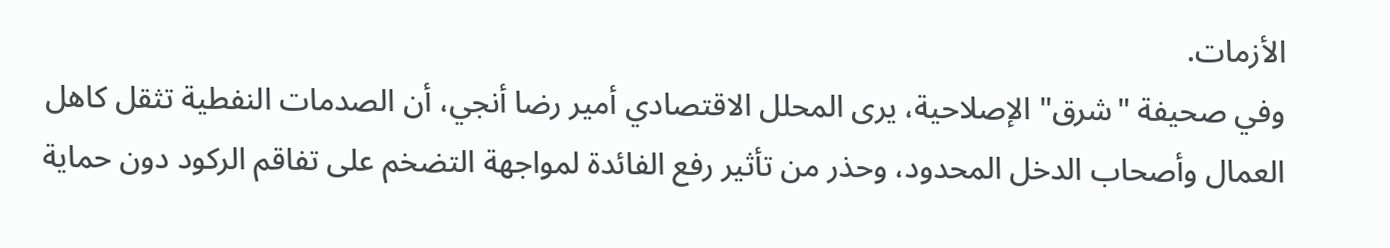الأزمات.
وفي صحيفة "شرق" الإصلاحية، يرى المحلل الاقتصادي أمير رضا أنجي، أن الصدمات النفطية تثقل كاهل العمال وأصحاب الدخل المحدود، وحذر من تأثير رفع الفائدة لمواجهة التضخم على تفاقم الركود دون حماية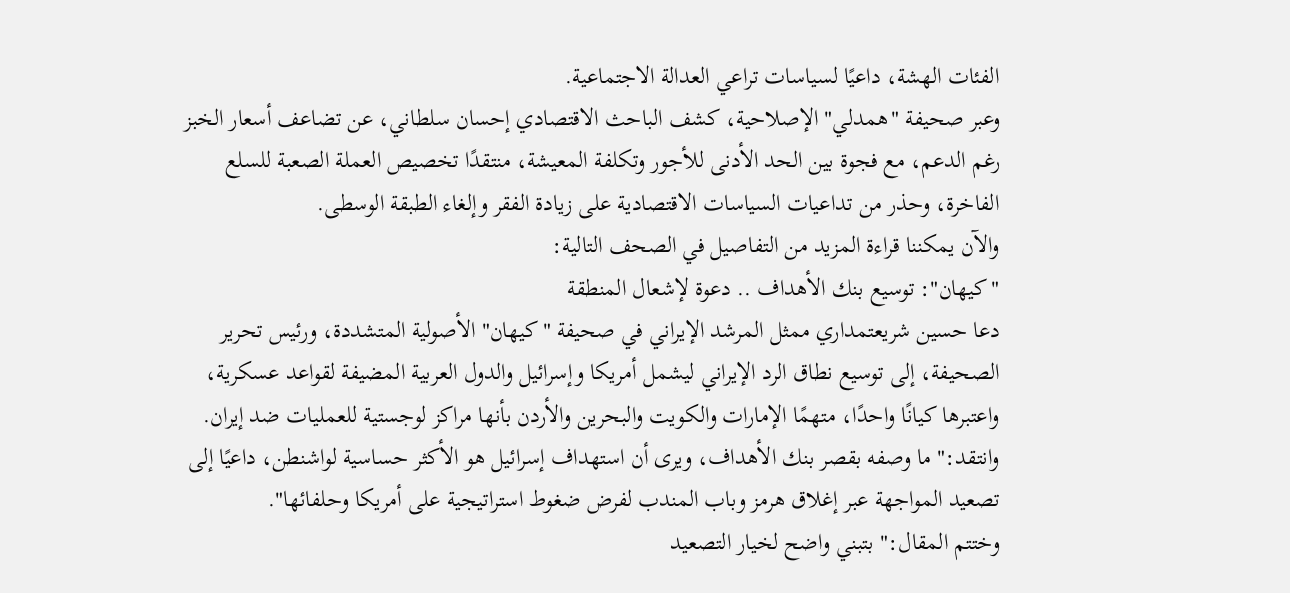الفئات الهشة، داعيًا لسياسات تراعي العدالة الاجتماعية.
وعبر صحيفة "همدلي" الإصلاحية، كشف الباحث الاقتصادي إحسان سلطاني، عن تضاعف أسعار الخبز رغم الدعم، مع فجوة بين الحد الأدنى للأجور وتكلفة المعيشة، منتقدًا تخصيص العملة الصعبة للسلع الفاخرة، وحذر من تداعيات السياسات الاقتصادية على زيادة الفقر وإلغاء الطبقة الوسطى.
والآن يمكننا قراءة المزيد من التفاصيل في الصحف التالية:
"كيهان": توسيع بنك الأهداف .. دعوة لإشعال المنطقة
دعا حسين شريعتمداري ممثل المرشد الإيراني في صحيفة "كيهان" الأصولية المتشددة، ورئيس تحرير الصحيفة، إلى توسيع نطاق الرد الإيراني ليشمل أمريكا وإسرائيل والدول العربية المضيفة لقواعد عسكرية، واعتبرها كيانًا واحدًا، متهمًا الإمارات والكويت والبحرين والأردن بأنها مراكز لوجستية للعمليات ضد إيران.
وانتقد:" ما وصفه بقصر بنك الأهداف، ويرى أن استهداف إسرائيل هو الأكثر حساسية لواشنطن، داعيًا إلى تصعيد المواجهة عبر إغلاق هرمز وباب المندب لفرض ضغوط استراتيجية على أمريكا وحلفائها".
وختتم المقال:" بتبني واضح لخيار التصعيد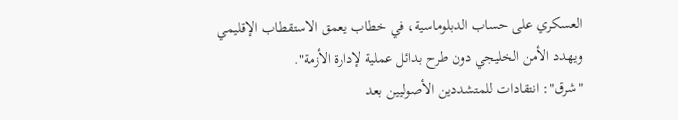العسكري على حساب الدبلوماسية، في خطاب يعمق الاستقطاب الإقليمي ويهدد الأمن الخليجي دون طرح بدائل عملية لإدارة الأزمة".
"شرق": انتقادات للمتشددين الأصوليين بعد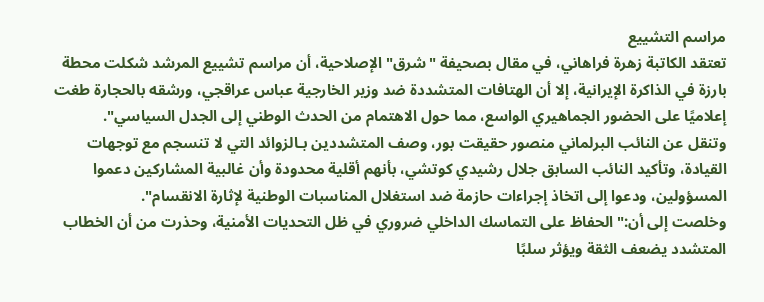مراسم التشييع
تعتقد الكاتبة زهرة فراهاني، في مقال بصحيفة "شرق" الإصلاحية، أن مراسم تشييع المرشد شكلت محطة بارزة في الذاكرة الإيرانية، إلا أن الهتافات المتشددة ضد وزير الخارجية عباس عراقجي، ورشقه بالحجارة طغت إعلاميًا على الحضور الجماهيري الواسع، مما حول الاهتمام من الحدث الوطني إلى الجدل السياسي".
وتنقل عن النائب البرلماني منصور حقيقت بور، وصف المتشددين بـالزوائد التي لا تنسجم مع توجهات القيادة، وتأكيد النائب السابق جلال رشيدي كوتشي، بأنهم أقلية محدودة وأن غالبية المشاركين دعموا المسؤولين، ودعوا إلى اتخاذ إجراءات حازمة ضد استغلال المناسبات الوطنية لإثارة الانقسام".
وخلصت إلى أن:" الحفاظ على التماسك الداخلي ضروري في ظل التحديات الأمنية، وحذرت من أن الخطاب المتشدد يضعف الثقة ويؤثر سلبًا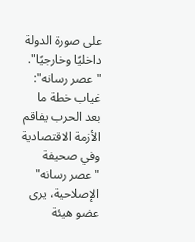على صورة الدولة داخليًا وخارجيًا".
"عصر رسانه": غياب خطة ما بعد الحرب يفاقم الأزمة الاقتصادية
وفي صحيفة "عصر رسانه" الإصلاحية، يرى عضو هيئة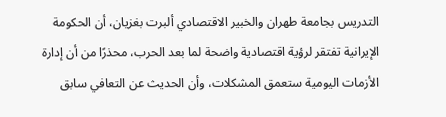التدريس بجامعة طهران والخبير الاقتصادي ألبرت بغزيان، أن الحكومة الإيرانية تفتقر لرؤية اقتصادية واضحة لما بعد الحرب، محذرًا من أن إدارة الأزمات اليومية ستعمق المشكلات، وأن الحديث عن التعافي سابق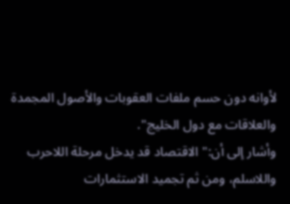لأوانه دون حسم ملفات العقوبات والأصول المجمدة والعلاقات مع دول الخليج".
وأشار إلى أن:" الاقتصاد قد يدخل مرحلة اللاحرب واللاسلم، ومن ثم تجميد الاستثمارات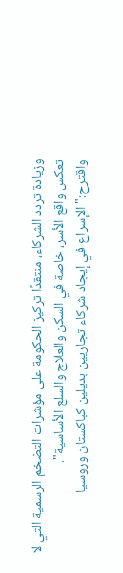وزيادة تردد الشركاء، منتقدًا تركيز الحكومة على مؤشرات التضخم الرسمية التي لا تعكس واقع الأسر، خاصة في السكن والعلاج والسلع الأساسية".
واقترح:" الإسراع في إيجاد شركاء تجاريين بديلين كباكستان وروسيا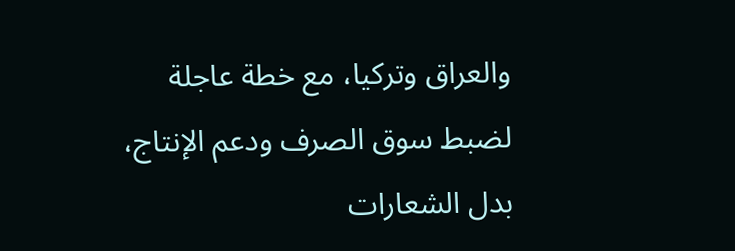والعراق وتركيا، مع خطة عاجلة لضبط سوق الصرف ودعم الإنتاج، بدل الشعارات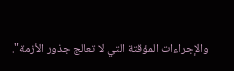والإجراءات المؤقتة التي لا تعالج جذور الأزمة".